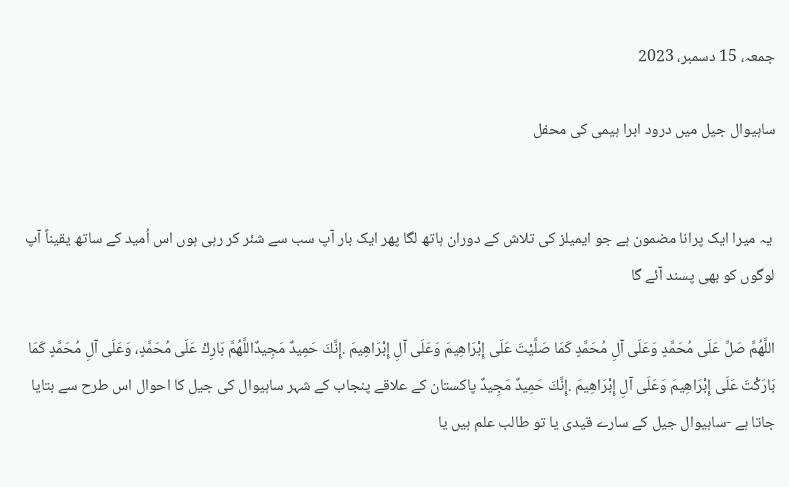جمعہ، 15 دسمبر، 2023

ساہیوال جیل میں درود ابرا ہیمی کی محفل


 یہ میرا ایک پرانا مضمون ہے جو ایمیلز کی تلاش کے دوران ہاتھ لگا پھر ایک بار آپ سب سے شئر کر رہی ہوں اس اُمید کے ساتھ یقیناً آپ لوگوں کو بھی پسند آئے گا

اللَّهُمَّ صَلِّ عَلَى مُحَمَّدٍ وَعَلَى آلِ مُحَمَّدٍ كَمَا صَلَّيْتَ عَلَى إِبْرَاهِيمَ وَعَلَى آلِ إِبْرَاهِيمَ .إِنَّكَ حَمِيدٌ مَجِيدٌاللَّهُمَّ بَارِكْ عَلَى مُحَمَّدٍ، وَعَلَى آلِ مُحَمَّدٍ كَمَا بَارَكْتَ عَلَى إِبْرَاهِيمَ وَعَلَى آلِ إِبْرَاهِيمَ .إِنَّكَ حَمِيدٌ مَجِيدٌ پاکستان کے علاقے پنجاب کے شہر ساہیوال کی جیل کا احوال اس طرح سے بتایا جاتا ہے -ساہیوال جیل کے سارے قیدی یا تو طالب علم ہیں یا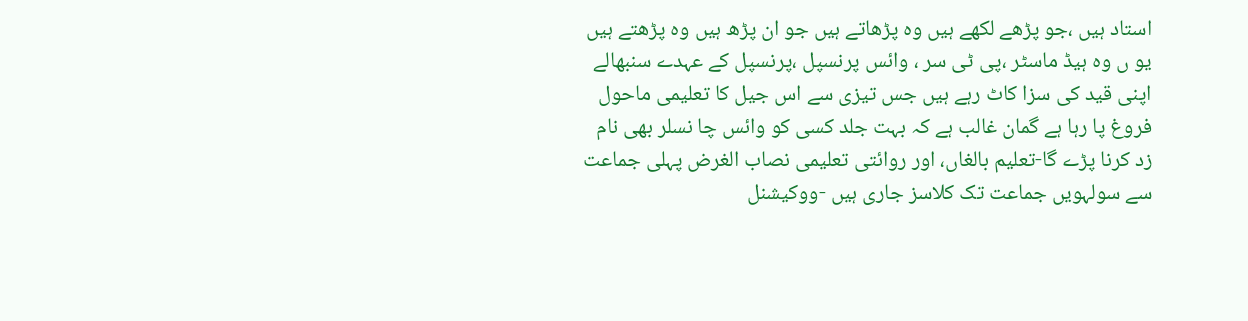استاد ہیں ،جو پڑھے لکھے ہیں وہ پڑھاتے ہیں جو ان پڑھ ہیں وہ پڑھتے ہیں یو ں وہ ہیڈ ماسٹر ،پی ٹی سر ، وائس پرنسپل ،پرنسپل کے عہدے سنبھالے اپنی قید کی سزا کاٹ رہے ہیں جس تیزی سے اس جیل کا تعلیمی ماحول فروغ پا رہا ہے گمان غالب ہے کہ بہت جلد کسی کو وائس چا نسلر بھی نام زد کرنا پڑے گا-تعلیم بالغاں، اور روائتی تعلیمی نصاب الغرض پہلی جماعت سے سولہویں جماعت تک کلاسز جاری ہیں -ووکیشنل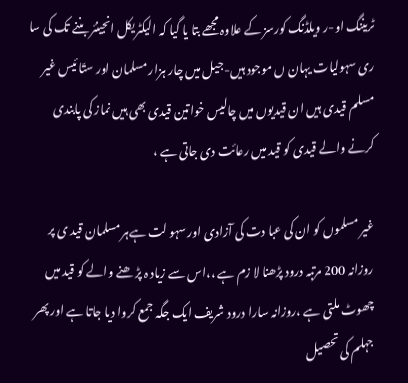ٹریننگ او-ر ویلڈنگ کورسز کے علاوہ مجھے بتا یا گیا کہ الیکٹریکل انجینئر بننے تک کی سا ری سہولیات یہان ں موجود ہیں-جیل میں چار ہزار مسلمان اور ستّا ئیس غیر مسلم قیدی ہیں ان قیدیوں میں چالیس خواتین قیدی بھی ہیں نماز کی پابندی کرنے والے قیدی کو قید میں رعائت دی جاتی ہے ،

غیر مسلموں کو ان کی عبا دت کی آزادی اور سہو لت ہےہر مسلمان قید ی پر روزانہ 200 مرتبہ درود پڑھنا لا زم ہے ،،اس سے زیاد ہ پڑ ھنے والے کو قید میں چھوٹ ملتی ہے ،روزانہ سارا درود شریف ایک جگہ جمع کروا دیا جاتا ہے اور پھر جہلم کی تحصیل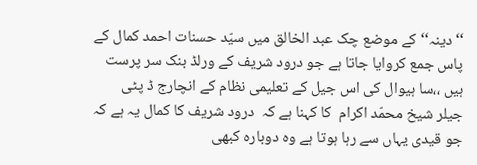‘‘ دینہ‘‘ کے موضع چک عبد الخالق میں سیّد حسنات احمد کمال کے پاس جمع کروایا جاتا ہے جو درود شریف کے ورلڈ بنک سر پرست ہیں ،،سا ہیوال کی اس جیل کے تعلیمی نظام کے انچارج ڈ پٹی جیلر شیخ محمّد اکرام  کا کہنا ہے کہ  درود شریف کا کمال یہ ہے کہ جو قیدی یہاں سے رہا ہوتا ہے وہ دوبارہ کبھی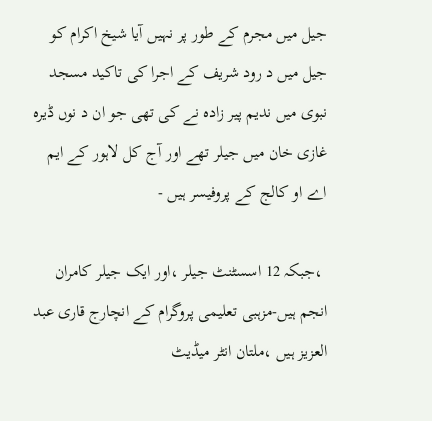جیل میں مجرم کے طور پر نہیں آیا شیخ اکرام کو جیل میں د رود شریف کے اجرا کی تاکید مسجد نبوی میں ندیم پیر زادہ نے کی تھی جو ان د نوں ڈیرہ غازی خان میں جیلر تھے اور آج کل لاہور کے ایم اے او کالج کے پروفیسر ہیں -

 ،جبکہ 12 اسسٹنٹ جیلر ،اور ایک جیلر کامران انجم ہیں-مزہبی تعلیمی پروگرام کے انچارج قاری عبد العزیز ہیں ،ملتان انٹر میڈیٹ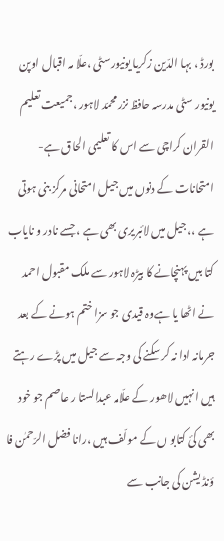بورڈ ، بہا الدّین زکریا یونیورسٹی ،علّا مہ اقبال اوپن یونیور سٹی مدرسہ حافظ نزر محمّد لاہور ،جمیعت تعلیم القران کراچی سے اس کا تعلیمی الحاق ہے-امتحانات کے دنوں میں جیل امتحانی مرکز بنی ہوتی ہے ،،جیل میں لائبریری بھی ہے ، جسے نادر و نایاب کتا بیں پہنچانے کا بیڑہ لاہور سے ملک مقبول احمد نے اٹھا یا ہےوہ قیدی جو سزا ختم ہونے کے بعد جرمانہ ادا نہ کر سکنے کی وجہ سے جیل میں پڑے رہتے ہیں انہیں لاھور کے علّامہ عبدالستا ر عاصم جو خود بھی کئ کتابو ں کے مولّف ہیں ،رانا فضل الرّحمٰن فا ؤنڈ یشن کی جانب سے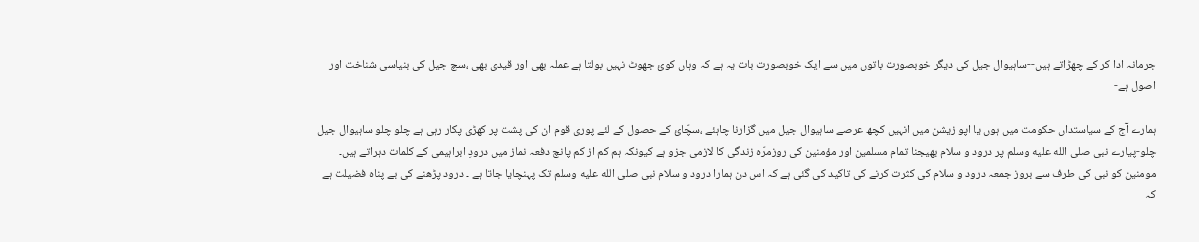جرمانہ ادا کر کے چھڑاتے ہیں--ساہیوال جیل کی دیگر خوبصورت باتوں میں سے ایک خوبصورت بات یہ ہے کہ وہاں کوئ جھوٹ نہیں بولتا ہے عملہ بھی اور قیدی بھی ،سچ جیل کی بنیاسی شناخت اور اصول ہے-

ہمارے آج کے سیاستداں حکومت میں ہوں یا اپو زیشن میں انہیں کچھ عرصے ساہیوال جیل میں گزارنا چاہئے ،سچّائ کے حصول کے لئے پوری قوم ان کی پشت پر کھڑی پکار رہی ہے چلو چلو ساہیوال جیل چلو-پیارے نبی صلى الله عليه وسلم پر درود و سلام بھیجنا تمام مسلمین اور مؤمنین کی روزمرّہ زندگی کا لازمی جزو ہے کیونکہ ہم کم از کم پانچ دفعہ نماز میں درودِ ابراہیمی کے کلمات دہراتے ہیں۔ مومنین کو نبی کی طرف سے بروز جمعہ درود و سلام کی کثرت کرنے کی تاکید کی گئی ہے کہ اس دن ہمارا درود و سلام نبی صلى الله عليه وسلم تک پہنچایا جاتا ہے ۔ درود پڑھنے کی بے پناہ فضیلت ہے کہ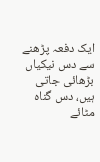ایک دفعہ پڑھنے سے دس نیکیاں بڑھائی جاتی ہیں، دس گناہ مٹائے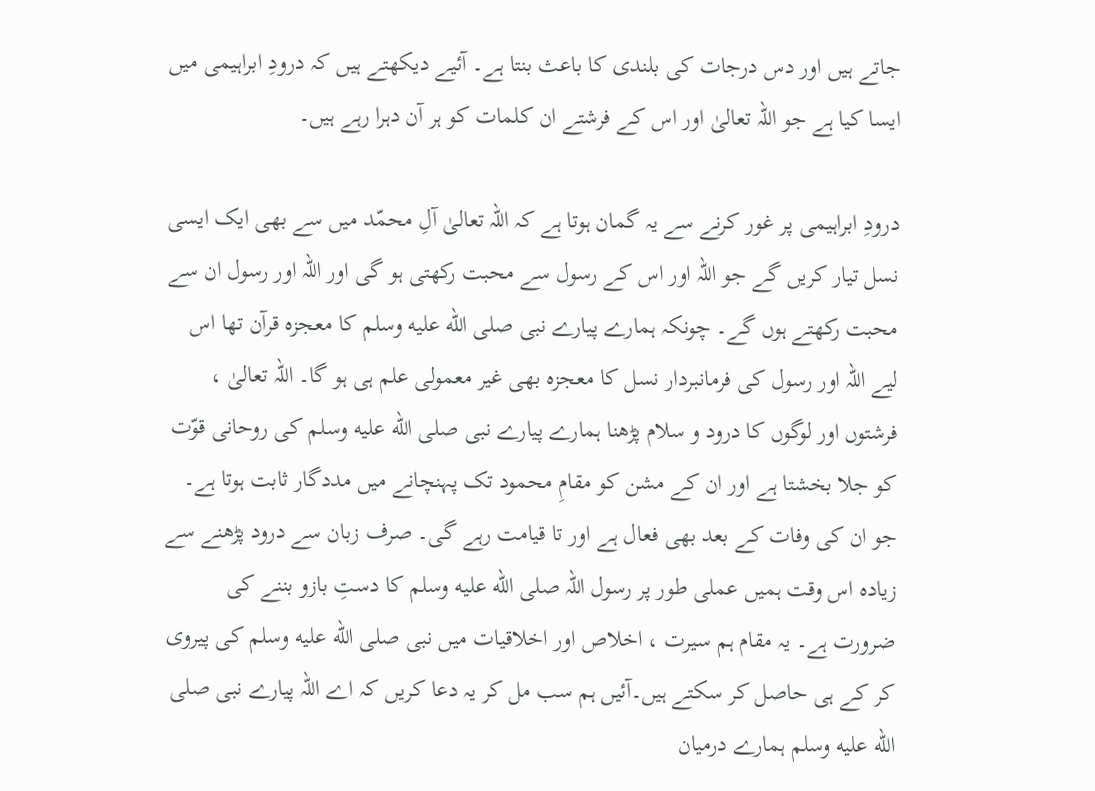جاتے ہیں اور دس درجات کی بلندی کا باعث بنتا ہے۔ آئیے دیکھتے ہیں کہ درودِ ابراہیمی میں ایسا کیا ہے جو اللہ تعالیٰ اور اس کے فرشتے ان کلمات کو ہر آن دہرا رہے ہیں۔

درودِ ابراہیمی پر غور کرنے سے یہ گمان ہوتا ہے کہ اللہ تعالیٰ آلِ محمّد میں سے بھی ایک ایسی نسل تیار کریں گے جو اللہ اور اس کے رسول سے محبت رکھتی ہو گی اور اللہ اور رسول ان سے محبت رکھتے ہوں گے۔ چونکہ ہمارے پیارے نبی صلى الله عليه وسلم کا معجزہ قرآن تھا اس لیے اللہ اور رسول کی فرمانبردار نسل کا معجزہ بھی غیر معمولی علم ہی ہو گا۔ اللہ تعالیٰ ، فرشتوں اور لوگوں کا درود و سلام پڑھنا ہمارے پیارے نبی صلى الله عليه وسلم کی روحانی قوّت کو جلا بخشتا ہے اور ان کے مشن کو مقامِ محمود تک پہنچانے میں مددگار ثابت ہوتا ہے۔ جو ان کی وفات کے بعد بھی فعال ہے اور تا قیامت رہے گی۔ صرف زبان سے درود پڑھنے سے زیادہ اس وقت ہمیں عملی طور پر رسول اللہ صلى الله عليه وسلم کا دستِ بازو بننے کی ضرورت ہے۔ یہ مقام ہم سیرت ، اخلاص اور اخلاقیات میں نبی صلى الله عليه وسلم کی پیروی کر کے ہی حاصل کر سکتے ہیں۔آئیں ہم سب مل کر یہ دعا کریں کہ اے اللہ پیارے نبی صلى الله عليه وسلم ہمارے درمیان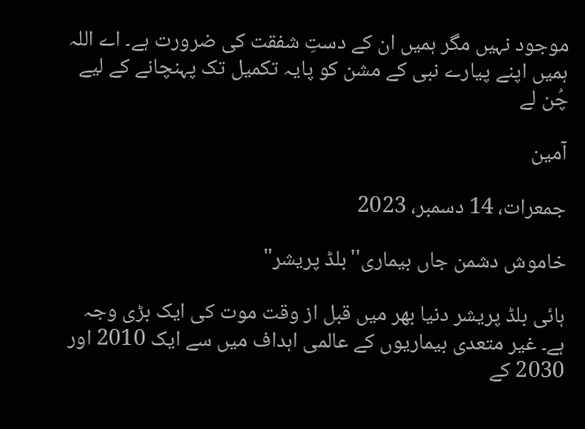موجود نہیں مگر ہمیں ان کے دستِ شفقت کی ضرورت ہے۔ اے اللہ ہمیں اپنے پیارے نبی کے مشن کو پایہ تکمیل تک پہنچانے کے لیے چُن لے

آمین

جمعرات، 14 دسمبر، 2023

خاموش دشمن جاں بیماری''بلڈ پریشر"

ہائی بلڈ پریشر دنیا بھر میں قبل از وقت موت کی ایک بڑی وجہ ہے۔ غیر متعدی بیماریوں کے عالمی اہداف میں سے ایک 2010 اور 2030 کے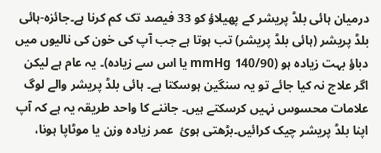درمیان ہائی بلڈ پریشر کے پھیلاؤ کو 33 فیصد تک کم کرنا ہے۔جائزہ-ہائی بلڈ پریشر (ہائی بلڈ پریشر) تب ہوتا ہے جب آپ کی خون کی نالیوں میں دباؤ بہت زیادہ ہو (140/90 mmHg یا اس سے زیادہ)۔ یہ عام ہے لیکن اگر علاج نہ کیا جائے تو یہ سنگین ہوسکتا ہے۔ ہائی بلڈ پریشر والے لوگ علامات محسوس نہیں کرسکتے ہیں۔ جاننے کا واحد طریقہ یہ ہے کہ آپ اپنا بلڈ پریشر چیک کرائیں۔بڑھتی ہوئ  عمر زیادہ وزن یا موٹاپا ہونا،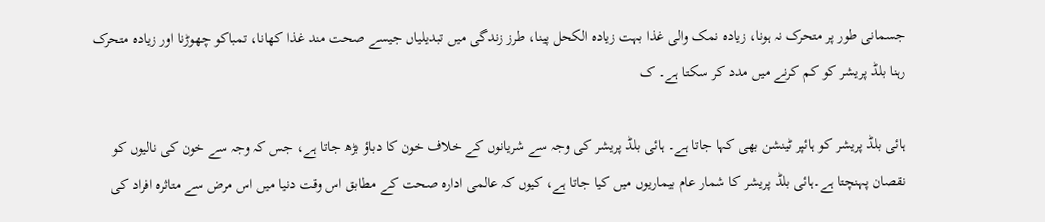جسمانی طور پر متحرک نہ ہونا، زیادہ نمک والی غذا بہت زیادہ الکحل پینا، طرز زندگی میں تبدیلیاں جیسے صحت مند غذا کھانا، تمباکو چھوڑنا اور زیادہ متحرک رہنا بلڈ پریشر کو کم کرنے میں مدد کر سکتا ہے۔ ک

ہائی بلڈ پریشر کو ہائپر ٹینشن بھی کہا جاتا ہے۔ ہائی بلڈ پریشر کی وجہ سے شریانوں کے خلاف خون کا دباؤ بڑھ جاتا ہے، جس کہ وجہ سے خون کی نالیوں کو نقصان پہنچتا ہے۔ہائی بلڈ پریشر کا شمار عام بیماریوں میں کیا جاتا ہے، کیوں کہ عالمی ادارہ صحت کے مطابق اس وقت دنیا میں اس مرض سے متاثرہ افراد کی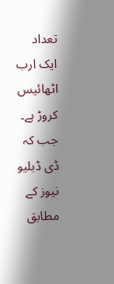تعداد ایک ارب اٹھائیس کروڑ ہے۔ جب کہ ڈی ڈبلیو نیوز کے مطابق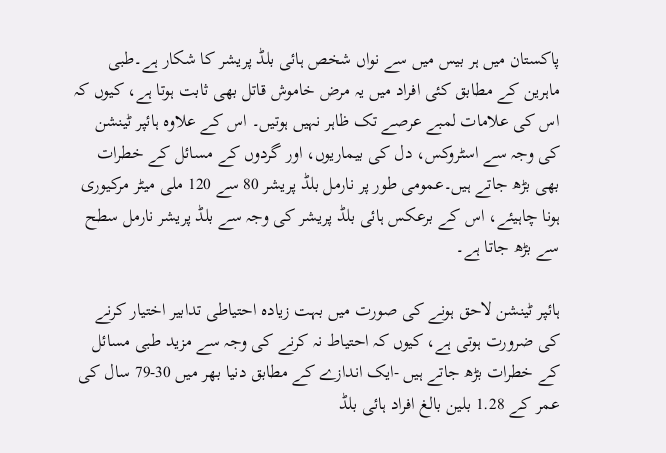پاکستان میں ہر بیس میں سے نواں شخص ہائی بلڈ پریشر کا شکار ہے۔طبی ماہرین کے مطابق کئی افراد میں یہ مرض خاموش قاتل بھی ثابت ہوتا ہے، کیوں کہ اس کی علامات لمبے عرصے تک ظاہر نہیں ہوتیں۔ اس کے علاوہ ہائپر ٹینشن کی وجہ سے اسٹروکس، دل کی بیماریوں، اور گردوں کے مسائل کے خطرات بھی بڑھ جاتے ہیں۔عمومی طور پر نارمل بلڈ پریشر 80 سے 120 ملی میٹر مرکیوری ہونا چاہیئے، اس کے برعکس ہائی بلڈ پریشر کی وجہ سے بلڈ پریشر نارمل سطح سے بڑھ جاتا ہے۔

ہائپر ٹینشن لاحق ہونے کی صورت میں بہت زیادہ احتیاطی تدابیر اختیار کرنے کی ضرورت ہوتی ہے، کیوں کہ احتیاط نہ کرنے کی وجہ سے مزید طبی مسائل کے خطرات بڑھ جاتے ہیں -ایک اندازے کے مطابق دنیا بھر میں 30-79 سال کی عمر کے 1.28 بلین بالغ افراد ہائی بلڈ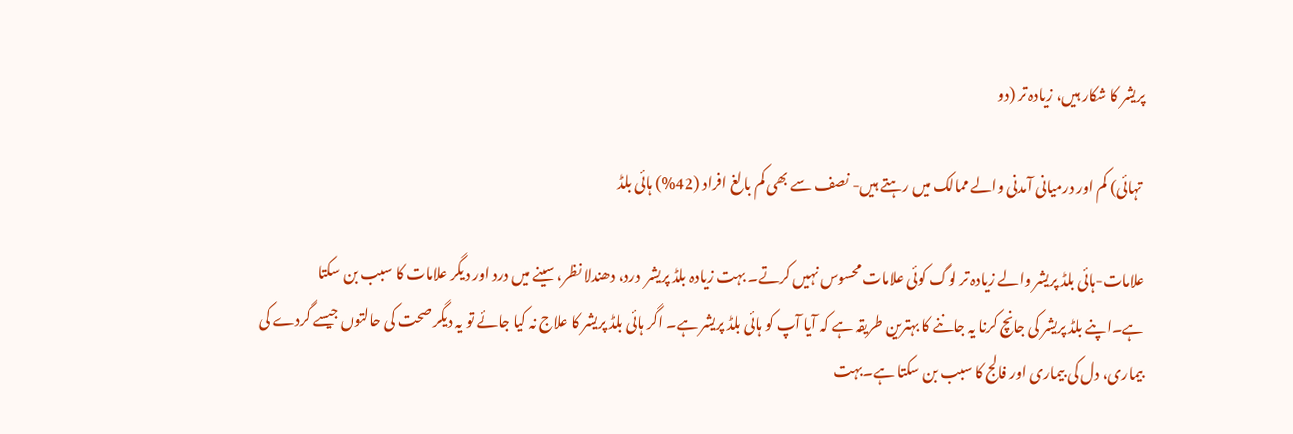پریشر کا شکار ہیں، زیادہ تر (دو

 تہائی) کم اور درمیانی آمدنی والے ممالک میں رہتے ہیں- نصف سے بھی کم بالغ افراد (42%) ہائی بلڈ

علامات-ہائی بلڈ پریشر والے زیادہ تر لوگ کوئی علامات محسوس نہیں کرتے۔ بہت زیادہ بلڈ پریشر  درد، دھندلا نظر، سینے میں درد اور دیگر علامات کا سبب بن سکتا ہے۔اپنے بلڈ پریشر کی جانچ کرنا یہ جاننے کا بہترین طریقہ ہے کہ آیا آپ کو ہائی بلڈ پریشر ہے۔ اگر ہائی بلڈ پریشر کا علاج نہ کیا جائے تو یہ دیگر صحت کی حالتوں جیسے گردے کی بیماری، دل کی بیماری اور فالج کا سبب بن سکتا ہے۔بہت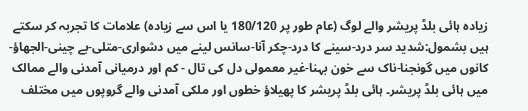زیادہ ہائی بلڈ پریشر والے لوگ (عام طور پر 180/120 یا اس سے زیادہ) علامات کا تجربہ کر سکتے ہیں بشمول:شدید سر درد-سینے کا درد-چکر آنا-سانس لینے میں دشواری-متلی-بے چینی-الجھاؤ-کانوں میں گونجنا-ناک سے خون بہنا-غیر معمولی دل کی تال - کم اور درمیانی آمدنی والے ممالک میں ہائی بلڈ پریشر۔ ہائی بلڈ پریشر کا پھیلاؤ خطوں اور ملکی آمدنی والے گروپوں میں مختلف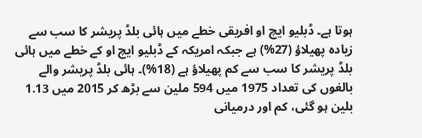ہوتا ہے۔ ڈبلیو ایچ او افریقی خطے میں ہائی بلڈ پریشر کا سب سے زیادہ پھیلاؤ (27%) ہے جبکہ امریکہ کے ڈبلیو ایچ او کے خطے میں ہائی بلڈ پریشر کا سب سے کم پھیلاؤ ہے (18%)۔ ہائی بلڈ پریشر والے بالغوں کی تعداد 1975 میں 594 ملین سے بڑھ کر 2015 میں 1.13 بلین ہو گئی، کم اور درمیانی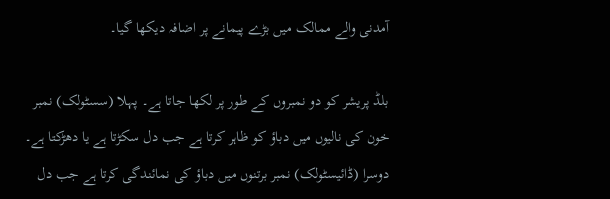آمدنی والے ممالک میں بڑے پیمانے پر اضافہ دیکھا گیا۔

بلڈ پریشر کو دو نمبروں کے طور پر لکھا جاتا ہے۔ پہلا (سسٹولک) نمبر خون کی نالیوں میں دباؤ کو ظاہر کرتا ہے جب دل سکڑتا ہے یا دھڑکتا ہے۔ دوسرا (ڈائیسٹولک) نمبر برتنوں میں دباؤ کی نمائندگی کرتا ہے جب دل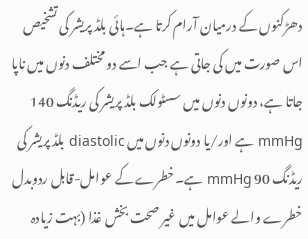دھڑکنوں کے درمیان آرام کرتا ہے۔ہائی بلڈ پریشر کی تشخیص اس صورت میں کی جاتی ہے جب اسے دو مختلف دنوں میں ناپا جاتا ہے، دونوں دنوں میں سسٹولک بلڈ پریشر کی ریڈنگ 140 mmHg ہے اور/یا دونوں دنوں میں diastolic بلڈ پریشر کی ریڈنگ 90 mmHg ہے۔خطرے کے عوامل-قابل ردوبدل خطرے والے عوامل میں غیر صحت بخش غذا (بہت زیادہ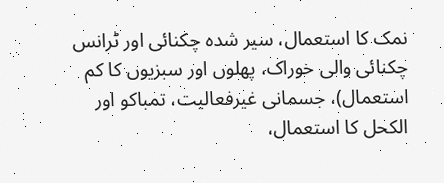نمک کا استعمال، سیر شدہ چکنائی اور ٹرانس چکنائی والی خوراک، پھلوں اور سبزیوں کا کم استعمال)، جسمانی غیرفعالیت، تمباکو اور الکحل کا استعمال،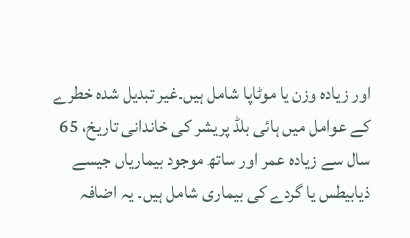اور زیادہ وزن یا موٹاپا شامل ہیں۔غیر تبدیل شدہ خطرے کے عوامل میں ہائی بلڈ پریشر کی خاندانی تاریخ، 65 سال سے زیادہ عمر اور ساتھ موجود بیماریاں جیسے ذیابیطس یا گردے کی بیماری شامل ہیں۔ یہ اضافہ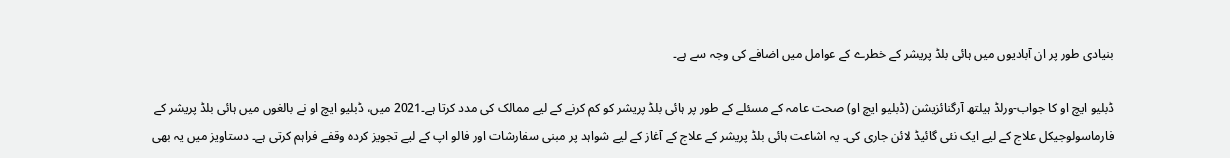بنیادی طور پر ان آبادیوں میں ہائی بلڈ پریشر کے خطرے کے عوامل میں اضافے کی وجہ سے ہے۔

ڈبلیو ایچ او کا جواب-ورلڈ ہیلتھ آرگنائزیشن (ڈبلیو ایچ او) صحت عامہ کے مسئلے کے طور پر ہائی بلڈ پریشر کو کم کرنے کے لیے ممالک کی مدد کرتا ہے۔2021 میں، ڈبلیو ایچ او نے بالغوں میں ہائی بلڈ پریشر کے فارماسولوجیکل علاج کے لیے ایک نئی گائیڈ لائن جاری کی۔ یہ اشاعت ہائی بلڈ پریشر کے علاج کے آغاز کے لیے شواہد پر مبنی سفارشات اور فالو اپ کے لیے تجویز کردہ وقفے فراہم کرتی ہے۔ دستاویز میں یہ بھی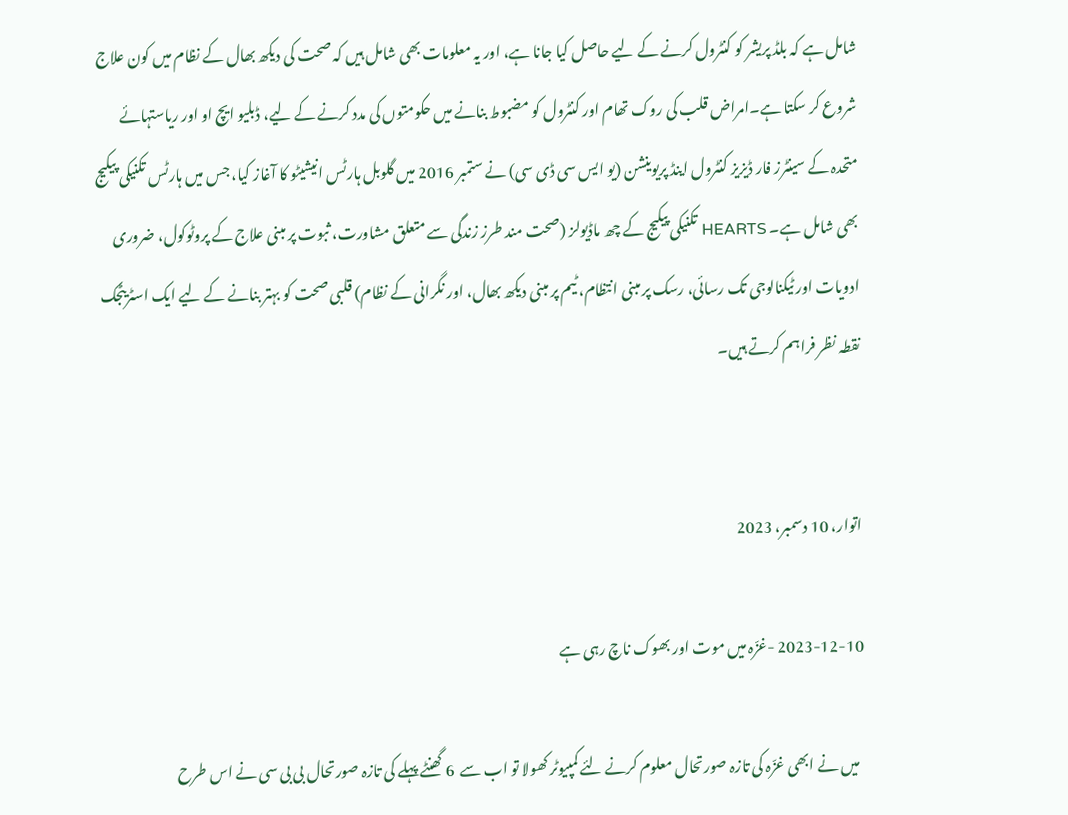شامل ہے کہ بلڈ پریشر کو کنٹرول کرنے کے لیے حاصل کیا جانا ہے، اور یہ معلومات بھی شامل ہیں کہ صحت کی دیکھ بھال کے نظام میں کون علاج شروع کر سکتا ہے۔امراض قلب کی روک تھام اور کنٹرول کو مضبوط بنانے میں حکومتوں کی مدد کرنے کے لیے، ڈبلیو ایچ او اور ریاستہائے متحدہ کے سینٹرز فار ڈیزیز کنٹرول اینڈ پریوینشن (یو ایس سی ڈی سی) نے ستمبر 2016 میں گلوبل ہارٹس انیشیٹو کا آغاز کیا، جس میں ہارٹس تکنیکی پیکیج بھی شامل ہے۔ HEARTS تکنیکی پیکیج کے چھ ماڈیولز (صحت مند طرز زندگی سے متعلق مشاورت، ثبوت پر مبنی علاج کے پروٹوکول، ضروری ادویات اور ٹیکنالوجی تک رسائی، رسک پر مبنی انتظام، ٹیم پر مبنی دیکھ بھال، اور نگرانی کے نظام) قلبی صحت کو بہتر بنانے کے لیے ایک اسٹریٹجک نقطہ نظر فراہم کرتے ہیں۔


اتوار، 10 دسمبر، 2023

2023-12-10 -غزّہ میں موت اور بھوک ناچ رہی ہے

  میں نے ابھی غزّہ کی تازہ صورتحال معلوم کرنے لئے کمپیوٹر کھولا تو اب سے  6 گھنٹے پہلے کی تازہ صورتحال بی بی سی نے اس طرح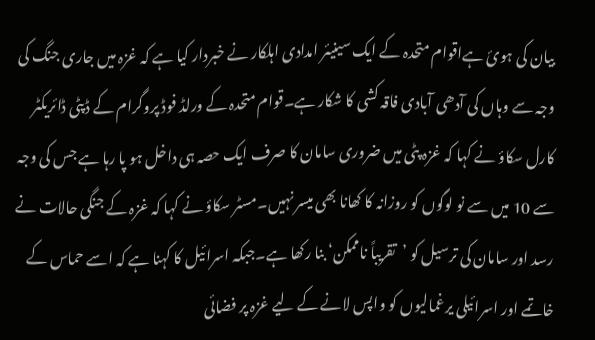بیان کی ہوئ ہےاقوام متحدہ کے ایک سینیئر امدادی اہلکار نے خبردار کیا ہے کہ غزہ میں جاری جنگ کی وجہ سے وہاں کی آدھی آبادی فاقہ کشی کا شکار ہے۔قوام متحدہ کے ورلڈ فوڈ پروگرام کے ڈپٹی ڈائریکٹر کارل سکاؤ نے کہا کہ غزہ پٹی میں ضروری سامان کا صرف ایک حصہ ہی داخل ہو پا رہا ہے جس کی وجہ سے 10 میں سے نو لوگوں کو روزانہ کا کھانا بھی میسر نہیں۔مسٹر سکاؤ نے کہا کہ غزہ کے جنگی حالات نے رسد اور سامان کی ترسیل کو ’تقریباً ناممکن‘ بنا رکھا ہے۔جبکہ اسرائیل کا کہنا ہے کہ اسے حماس کے خاتمے اور اسرائیلی یرغمالیوں کو واپس لانے کے لیے غزہ پر فضائی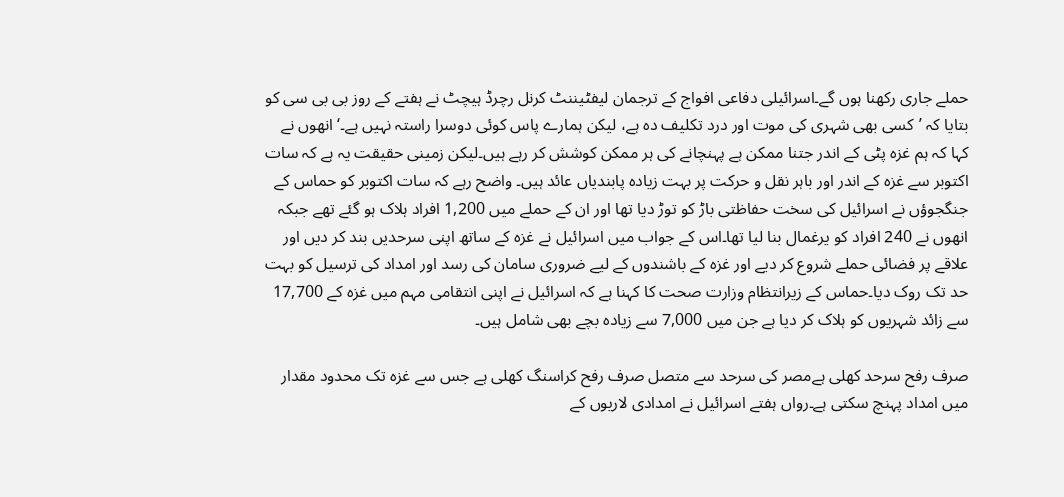حملے جاری رکھنا ہوں گے۔اسرائیلی دفاعی افواج کے ترجمان لیفٹیننٹ کرنل رچرڈ ہیچٹ نے ہفتے کے روز بی بی سی کو بتایا کہ ’کسی بھی شہری کی موت اور درد تکلیف دہ ہے، لیکن ہمارے پاس کوئی دوسرا راستہ نہیں ہے۔‘انھوں نے کہا کہ ہم غزہ پٹی کے اندر جتنا ممکن ہے پہنچانے کی ہر ممکن کوشش کر رہے ہیں۔لیکن زمینی حقیقت یہ ہے کہ سات اکتوبر سے غزہ کے اندر اور باہر نقل و حرکت پر بہت زیادہ پابندیاں عائد ہیں۔ واضح رہے کہ سات اکتوبر کو حماس کے جنگجوؤں نے اسرائیل کی سخت حفاظتی باڑ کو توڑ دیا تھا اور ان کے حملے میں 1,200 افراد ہلاک ہو گئے تھے جبکہ انھوں نے 240 افراد کو یرغمال بنا لیا تھا۔اس کے جواب میں اسرائیل نے غزہ کے ساتھ اپنی سرحدیں بند کر دیں اور علاقے پر فضائی حملے شروع کر دیے اور غزہ کے باشندوں کے لیے ضروری سامان کی رسد اور امداد کی ترسیل کو بہت حد تک روک دیا۔حماس کے زیرانتظام وزارت صحت کا کہنا ہے کہ اسرائیل نے اپنی انتقامی مہم میں غزہ کے 17,700 سے زائد شہریوں کو ہلاک کر دیا ہے جن میں 7,000 سے زیادہ بچے بھی شامل ہیں۔

صرف رفح سرحد کھلی ہےمصر کی سرحد سے متصل صرف رفح کراسنگ کھلی ہے جس سے غزہ تک محدود مقدار میں امداد پہنچ سکتی ہے۔رواں ہفتے اسرائیل نے امدادی لاریوں کے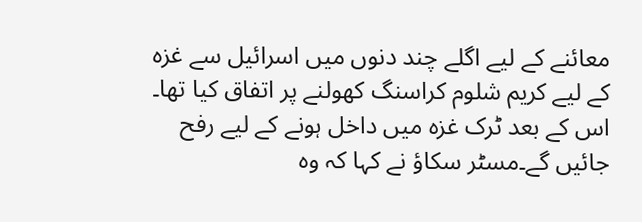معائنے کے لیے اگلے چند دنوں میں اسرائیل سے غزہ کے لیے کریم شلوم کراسنگ کھولنے پر اتفاق کیا تھا۔ اس کے بعد ٹرک غزہ میں داخل ہونے کے لیے رفح جائیں گے۔مسٹر سکاؤ نے کہا کہ وہ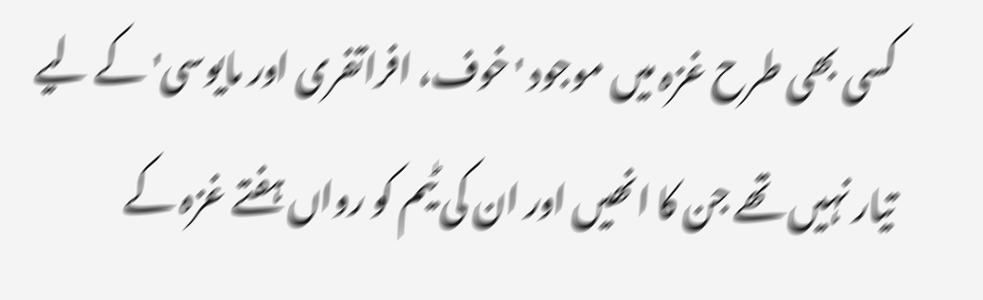کسی بھی طرح غزہ میں موجود 'خوف، افراتفری اور مایوسی' کے لیے تیار نہیں تھے جن کا انھیں اور ان کی ٹیم کو رواں ہفتے غزہ کے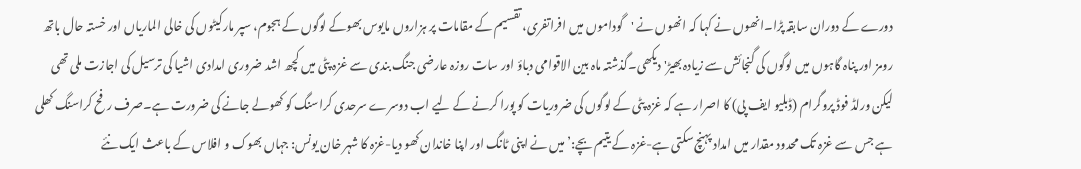دورے کے دوران سابقہ پڑا۔انھوں نے کہا کہ انھوں نے 'گوداموں میں افراتفری، تقسیم کے مقامات پر ہزاروں مایوس بھوکے لوگوں کے ہجوم، سپر مارکیٹوں کی خالی الماریاں اور خستہ حال باتھ رومز اور پناہ گاہوں میں لوگوں کی گنجائش سے زیادہ بھیڑ' دیکھی۔گذشتہ ماہ بین الاقوامی دباؤ اور سات روزہ عارضی جنگ بندی سے غزہ پٹی میں کچھ اشد ضروری امدادی اشیا کی ترسیل کی اجازت ملی تھی لیکن ورلڈ فوڈ پروگرام (ڈبلیو ایف پی) کا اصرار ہے کہ غزہ پٹی کے لوگوں کی ضروریات کو پورا کرنے کے لیے اب دوسرے سرحدی کراسنگ کو کھولے جانے کی ضرورت ہے۔صرف رفح کراسنگ کھلی ہے جس سے غزہ تک محدود مقدار میں امداد پہنچ سکتی ہے-غزہ کے یتیم بچے:’میں نے اپنی ٹانگ اور اپنا خاندان کھو دیا-غزہ کا شہر خان یونس: جہاں بھوک و افلاس کے باعث ایک نئے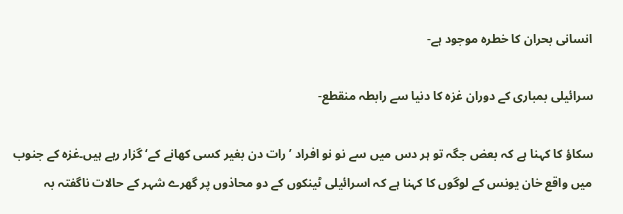انسانی بحران کا خطرہ موجود ہے-

سرائیلی بمباری کے دوران غزہ کا دنیا سے رابطہ منقطع-

سکاؤ کا کہنا ہے کہ بعض جگہ تو ہر دس میں سے نو نو افراد ’رات دن بغیر کسی کھانے کے‘ گزار رہے ہیں۔غزہ کے جنوب میں واقع خان یونس کے لوگوں کا کہنا ہے کہ اسرائیلی ٹینکوں کے دو محاذوں پر گھرے شہر کے حالات ناگفتہ بہ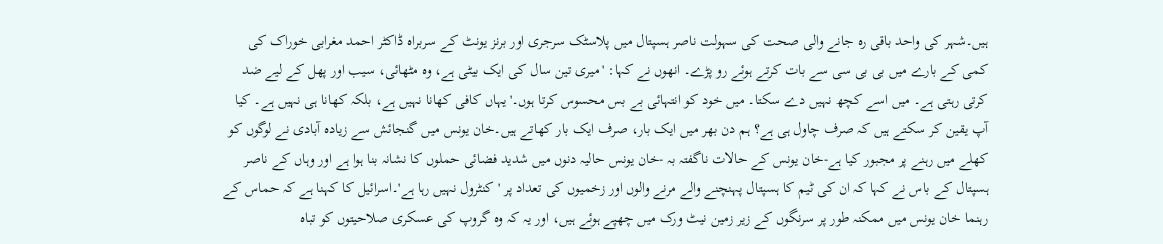ہیں۔شہر کی واحد باقی رہ جانے والی صحت کی سہولت ناصر ہسپتال میں پلاسٹک سرجری اور برنز یونٹ کے سربراہ ڈاکٹر احمد مغرابی خوراک کی کمی کے بارے میں بی بی سی سے بات کرتے ہوئے رو پڑے۔ انھوں نے کہا: 'میری تین سال کی ایک بیٹی ہے، وہ مٹھائی، سیب اور پھل کے لیے ضد کرتی رہتی ہے۔ میں اسے کچھ نہیں دے سکتا۔ میں خود کو انتہائی بے بس محسوس کرتا ہوں۔'یہاں کافی کھانا نہیں ہے، بلکہ کھانا ہی نہیں ہے۔ کیا آپ یقین کر سکتے ہیں کہ صرف چاول ہی ہے؟ ہم دن بھر میں ایک بار، صرف ایک بار کھاتے ہیں۔خان یونس میں گنجائش سے زیادہ آبادی نے لوگوں کو کھلے میں رہنے پر مجبور کیا ہے-خان یونس کے حالات ناگفتہ بہ -خان یونس حالیہ دنوں میں شدید فضائی حملوں کا نشانہ بنا ہوا ہے اور وہاں کے ناصر ہسپتال کے باس نے کہا کہ ان کی ٹیم کا ہسپتال پہنچنے والے مرنے والوں اور زخمیوں کی تعداد پر 'کنٹرول نہیں رہا ہے'۔اسرائیل کا کہنا ہے کہ حماس کے رہنما خان یونس میں ممکنہ طور پر سرنگوں کے زیر زمین نیٹ ورک میں چھپے ہوئے ہیں، اور یہ کہ وہ گروپ کی عسکری صلاحیتوں کو تباہ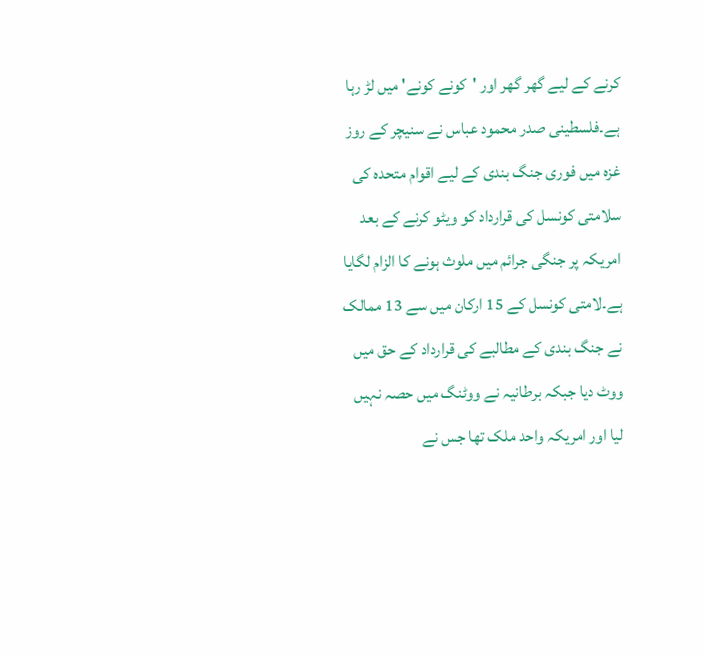کرنے کے لیے گھر گھر اور 'کونے کونے' میں لڑ رہا ہے۔فلسطینی صدر محمود عباس نے سنیچر کے روز غزہ میں فوری جنگ بندی کے لیے اقوام متحدہ کی سلامتی کونسل کی قرارداد کو ویٹو کرنے کے بعد امریکہ پر جنگی جرائم میں ملوث ہونے کا الزام لگایا ہے۔لامتی کونسل کے 15 ارکان میں سے 13 ممالک نے جنگ بندی کے مطالبے کی قرارداد کے حق میں ووٹ دیا جبکہ برطانیہ نے ووٹنگ میں حصہ نہیں لیا اور امریکہ واحد ملک تھا جس نے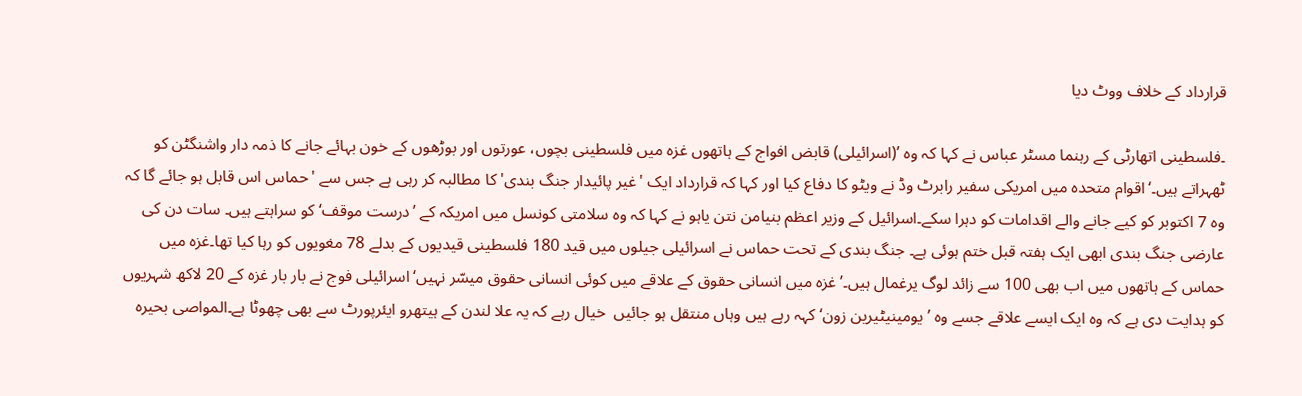قرارداد کے خلاف ووٹ دیا

۔فلسطینی اتھارٹی کے رہنما مسٹر عباس نے کہا کہ وہ ’(اسرائیلی) قابض افواج کے ہاتھوں غزہ میں فلسطینی بچوں، عورتوں اور بوڑھوں کے خون بہائے جانے کا ذمہ دار واشنگٹن کو ٹھہراتے ہیں۔‘اقوام متحدہ میں امریکی سفیر رابرٹ وڈ نے ویٹو کا دفاع کیا اور کہا کہ قرارداد ایک 'غیر پائیدار جنگ بندی' کا مطالبہ کر رہی ہے جس سے 'حماس اس قابل ہو جائے گا کہ وہ 7 اکتوبر کو کیے جانے والے اقدامات کو دہرا سکے۔اسرائیل کے وزیر اعظم بنیامن نتن یاہو نے کہا کہ وہ سلامتی کونسل میں امریکہ کے ’درست موقف‘ کو سراہتے ہیں۔ سات دن کی عارضی جنگ بندی ابھی ایک ہفتہ قبل ختم ہوئی ہے۔ جنگ بندی کے تحت حماس نے اسرائیلی جیلوں میں قید 180 فلسطینی قیدیوں کے بدلے 78 مغویوں کو رہا کیا تھا۔غزہ میں حماس کے ہاتھوں میں اب بھی 100 سے زائد لوگ یرغمال ہیں۔’غزہ میں انسانی حقوق کے علاقے میں کوئی انسانی حقوق میسّر نہیں‘اسرائیلی فوج نے بار بار غزہ کے 20 لاکھ شہریوں کو ہدایت دی ہے کہ وہ ایک ایسے علاقے جسے وہ ’یومینیٹیرین زون‘ کہہ رہے ہیں وہاں منتقل ہو جائیں  خیال رہے کہ یہ علا لندن کے ہیتھرو ایئرپورٹ سے بھی چھوٹا ہے۔المواصی بحیرہ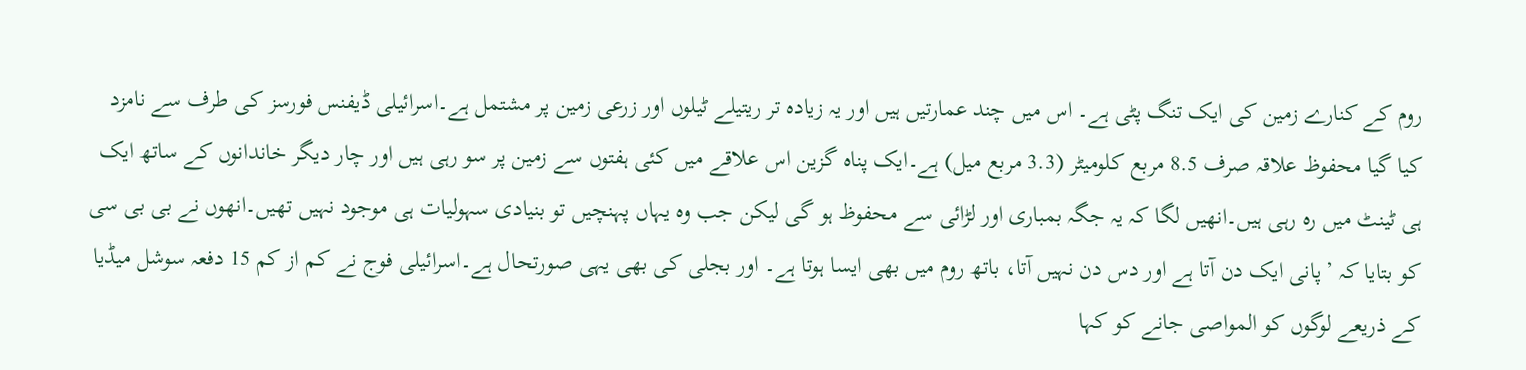روم کے کنارے زمین کی ایک تنگ پٹی ہے۔ اس میں چند عمارتیں ہیں اور یہ زیادہ تر ریتیلے ٹیلوں اور زرعی زمین پر مشتمل ہے۔اسرائیلی ڈیفنس فورسز کی طرف سے نامزد کیا گیا محفوظ علاقہ صرف 8.5 مربع کلومیٹر (3.3 مربع میل) ہے۔ایک پناہ گزین اس علاقے میں کئی ہفتوں سے زمین پر سو رہی ہیں اور چار دیگر خاندانوں کے ساتھ ایک ہی ٹینٹ میں رہ رہی ہیں۔انھیں لگا کہ یہ جگہ بمباری اور لڑائی سے محفوظ ہو گی لیکن جب وہ یہاں پہنچیں تو بنیادی سہولیات ہی موجود نہیں تھیں۔انھوں نے بی بی سی کو بتایا کہ ’پانی ایک دن آتا ہے اور دس دن نہیں آتا، باتھ روم میں بھی ایسا ہوتا ہے۔ اور بجلی کی بھی یہی صورتحال ہے۔اسرائیلی فوج نے کم از کم 15 دفعہ سوشل میڈیا کے ذریعے لوگوں کو المواصی جانے کو کہا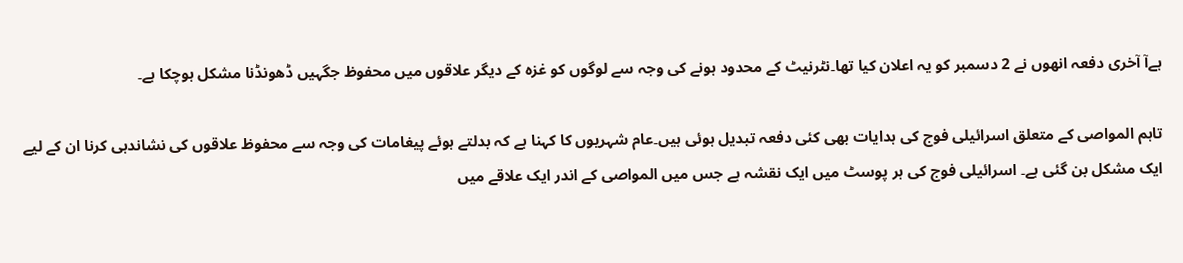ہےآ آخری دفعہ انھوں نے 2 دسمبر کو یہ اعلان کیا تھا۔نٹرنیٹ کے محدود ہونے کی وجہ سے لوگوں کو غزہ کے دیگر علاقوں میں محفوظ جگہیں ڈھونڈنا مشکل ہوچکا ہے۔

تاہم المواصی کے متعلق اسرائیلی فوج کی ہدایات بھی کئی دفعہ تبدیل ہوئی ہیں۔عام شہریوں کا کہنا ہے کہ بدلتے ہوئے پیغامات کی وجہ سے محفوظ علاقوں کی نشاندہی کرنا ان کے لیے ایک مشکل بن گئی ہے۔ اسرائیلی فوج کی ہر پوسٹ میں ایک نقشہ ہے جس میں المواصی کے اندر ایک علاقے میں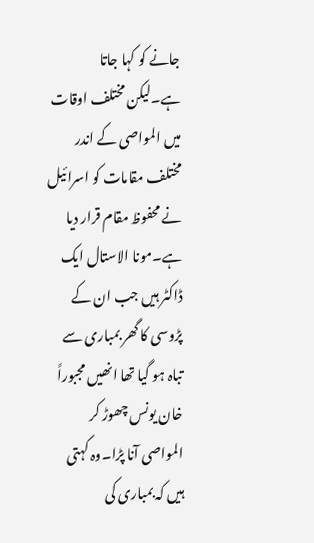جانے کو کہا جاتا ہے۔لیکن مختلف اوقات میں المواصی کے اندر مختلف مقامات کو اسرائیل نے محفوظ مقام قرار دیا ہے۔مونا الاستال ایک ڈاکٹر ہیں جب ان کے پڑوسی کا گھر بمباری سے تباہ ہو گیا تھا انھیں مجبوراً خان یونس چھوڑ کر المواصی آنا پڑا۔وہ کہتی ہیں کہ بمباری کی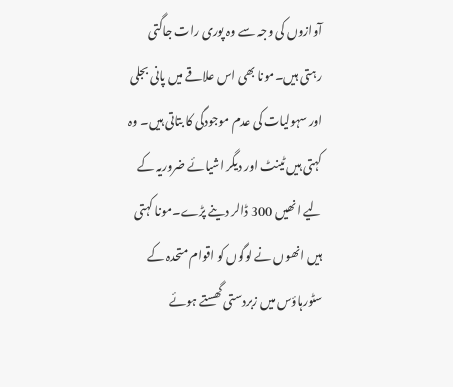آوازوں کی وجہ سے وہ پوری رات جاگتی رہتی ہیں۔مونا بھی اس علاقے میں پانی بجلی اور سہولیات کی عدم موجودگی کا بتاتی ہیں۔ وہ کہتی ہیں ٹینٹ اور دیگر اشیائے ضروریہ کے لیے انھیں 300 ڈالر دینے پڑے۔مونا کہتی ہیں انھوں نے لوگوں کو اقوام متحدہ کے سٹورہاؤس میں زبردستی گھستے ہوئے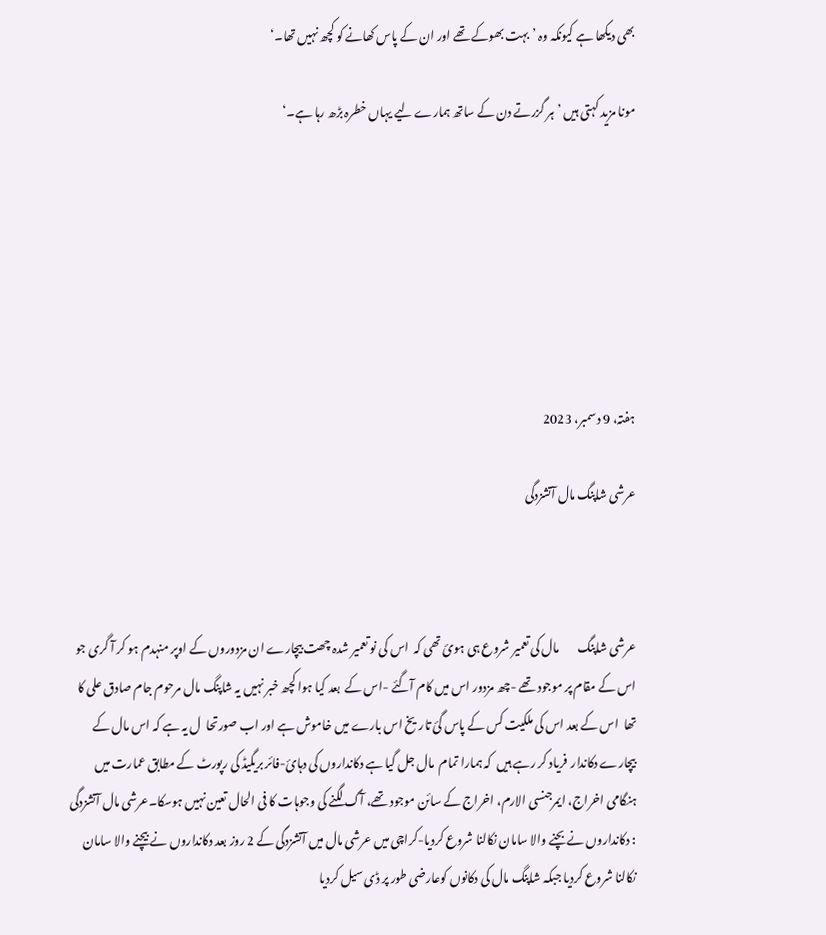بھی دیکھا ہے کیونکہ وہ ’بہت بھوکے تھے اور ان کے پاس کھانے کو کچھ نہیں تھا۔‘

مونا مزید کہتی ہیں ’ہر گزرتے دن کے ساتھ ہمارے لیے یہاں خطرہ بڑھ رہا ہے۔‘







ہفتہ، 9 دسمبر، 2023

عرشی شاپنگ مال آتشزدگی



عرشی شاپنگ        مال کی تعمیر شروع ہی ہوئ تھی کہ  اس کی نو تعمیر شدہ چھت بیچارے ان مزدوروں کے اوپر منہدم ہو کر آ گری جو اس کے مقام پر موجود تھے -چھ مزدور اس میں کام آگئے -اس کے  بعد کیا ہوا کچھ خبر نہیں یہ شاپنگ مال مرحوم جام صادق علی کا تھا  اس کے بعد اس کی ملکیت کس کے پاس گئ تاریخ اس بارے میں خاموش ہے اور اب صورتحا  ل یہ ہے کہ اس مال کے بیچارے دکاندار  فریاد کر رہے ہیں  کہ ہمارا تمام  مال جل گیا ہے دکانداروں کی دہائ-فائر بریگیڈ کی رپورٹ کے مطابق عمارت میں ہنگامی اخراج، ایمرجنسی الارم، اخراج کے سائن موجود تھے، آگ لگنے کی وجوہات کا فی الحال تعین نہیں ہوسکا۔عرشی مال آتشزدگی : دکانداروں نے بچنے والا سامان نکالنا شروع کردیا-کراچی میں عرشی مال میں آتشزدگی کے 2 روز بعد دکانداروں نے بیچنے والا سامان نکالنا شروع کردیا جبکہ شاپنگ مال کی دکانوں کوعارضی طور پر ڈی سیل کردیا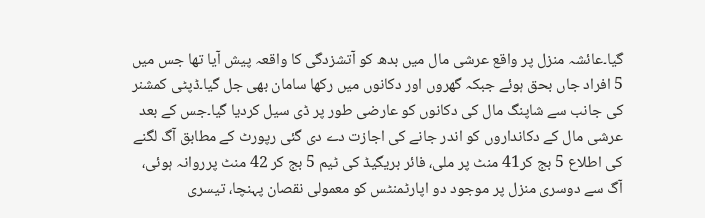گیا۔عائشہ منزل پر واقع عرشی مال میں بدھ کو آتشزدگی کا واقعہ پیش آیا تھا جس میں 5 افراد جاں بحق ہوئے جبکہ گھروں اور دکانوں میں رکھا سامان بھی جل گیا۔ڈپٹی کمشنر کی جانب سے شاپنگ مال کی دکانوں کو عارضی طور پر ڈی سیل کردیا گیا۔جس کے بعد عرشی مال کے دکانداروں کو اندر جانے کی اجازت دے دی گئی رپورٹ کے مطابق آگ لگنے کی اطلاع 5 بج کر41 منٹ پر ملی، فائر بریگیڈ کی ٹیم 5 بج کر 42 منٹ پرروانہ ہوئی، آگ سے دوسری منزل پر موجود دو اپارٹمنٹس کو معمولی نقصان پہنچا، تیسری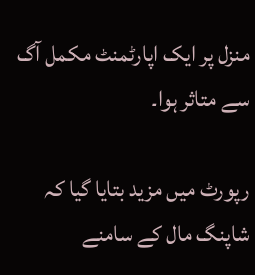منزل پر ایک اپارٹمنٹ مکمل آگ سے متاثر ہوا۔

رپورٹ میں مزید بتایا گیا کہ شاپنگ مال کے سامنے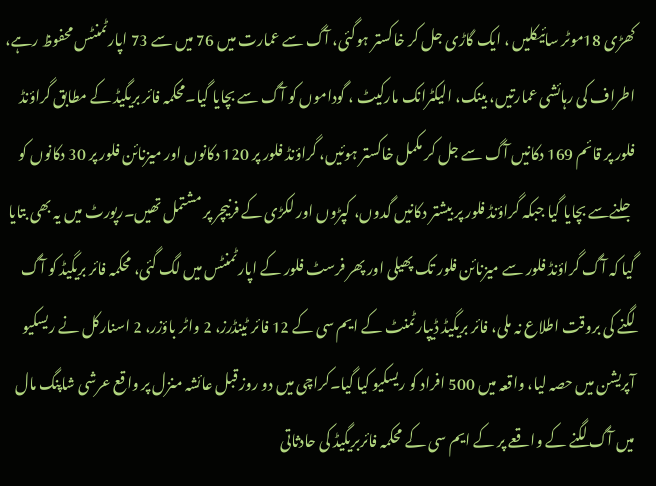کھڑی 18موٹر سائیکلیں ، ایک گاڑی جل کر خاکستر ہوگئی، آگ سے عمارت میں 76 میں سے 73 اپارٹمنٹس محفوظ رہے، اطراف کی رہائشی عمارتیں، بینک، الیکٹرانک مارکیٹ ، گوداموں کو آگ سے بچایا گیا۔محکمہ فائر بریگیڈ کے مطابق گراؤنڈ فلور پر قائم 169 دکانیں آگ سے جل کر مکمل خاکستر ہوئیں، گراؤنڈ فلور پر 120 دکانوں اور میزنائن فلور پر 30 دکانوں کو جلنےسے بچایا گیا جبکہ گراؤنڈ فلور پر بیشتر دکانیں گدوں، کپڑوں اور لکڑی کے فرنیچر پر مشتمل تھیں۔رپورٹ میں یہ بھی بتایا گیا کہ آگ گراؤنڈ فلور سے میزنائن فلور تک پھیلی اور پھر فرسٹ فلور کے اپارٹمنٹس میں لگ گئی، محکمہ فائر بریگیڈ کو آگ لگنے کی بروقت اطلاع نہ ملی، فائر بریگیڈ ڈیپارٹمنٹ کے ایم سی کے 12 فائر ٹینڈرز، 2 واٹر باؤزر، 2 اسنارکل نے ریسکیو آپریشن میں حصہ لیا، واقعہ میں 500 افراد کو ریسکیو کیا گیا۔کراچی میں دو روز قبل عائشہ منزل پر واقع عرشی شاپنگ مال میں آگ لگنے کے واقعے پر کے ایم سی کے محکمہ فائربریگیڈ کی حادثاتی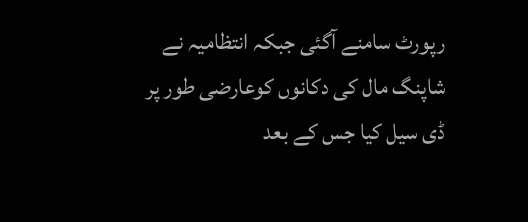رپورٹ سامنے آگئی جبکہ انتظامیہ نے شاپنگ مال کی دکانوں کوعارضی طور پر ڈی سیل کیا جس کے بعد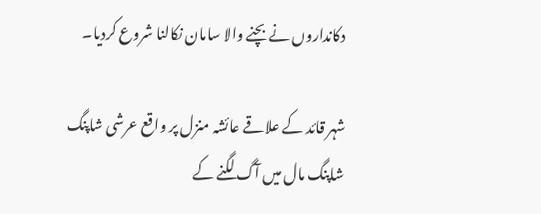دکانداروں نے بچنے والا سامان نکالنا شروع کردیا۔

شہر قائد کے علاقے عائشہ منزل پر واقع عرشی شاپنگ شاپنگ مال میں آگ لگنے کے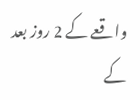واقعے کے 2 روز بعد کے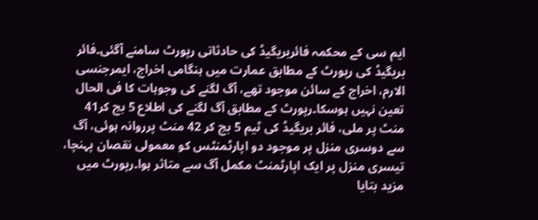ایم سی کے محکمہ فائربریگیڈ کی حادثاتی رپورٹ سامنے آگئی۔فائر بریگیڈ کی رپورٹ کے مطابق عمارت میں ہنگامی اخراج، ایمرجنسی الارم، اخراج کے سائن موجود تھے، آگ لگنے کی وجوہات کا فی الحال تعین نہیں ہوسکا۔رپورٹ کے مطابق آگ لگنے کی اطلاع 5 بج کر41 منٹ پر ملی، فائر بریگیڈ کی ٹیم 5 بج کر 42 منٹ پرروانہ ہوئی، آگ سے دوسری منزل پر موجود دو اپارٹمنٹس کو معمولی نقصان پہنچا، تیسری منزل پر ایک اپارٹمنٹ مکمل آگ سے متاثر ہوا۔رپورٹ میں مزید بتایا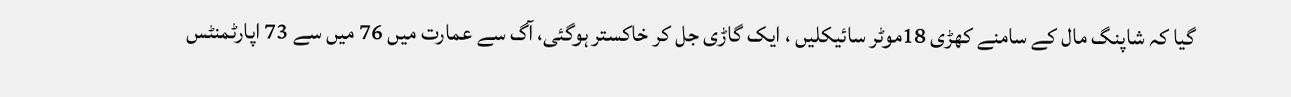گیا کہ شاپنگ مال کے سامنے کھڑی 18موٹر سائیکلیں ، ایک گاڑی جل کر خاکستر ہوگئی، آگ سے عمارت میں 76 میں سے 73 اپارٹمنٹس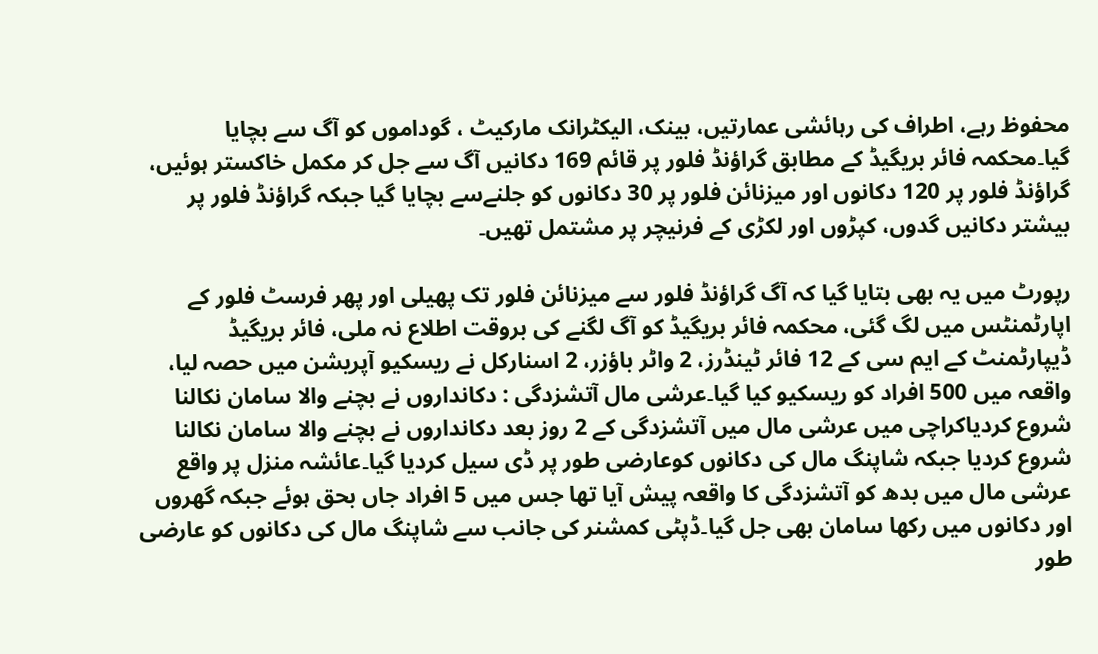محفوظ رہے، اطراف کی رہائشی عمارتیں، بینک، الیکٹرانک مارکیٹ ، گوداموں کو آگ سے بچایا گیا۔محکمہ فائر بریگیڈ کے مطابق گراؤنڈ فلور پر قائم 169 دکانیں آگ سے جل کر مکمل خاکستر ہوئیں، گراؤنڈ فلور پر 120 دکانوں اور میزنائن فلور پر 30 دکانوں کو جلنےسے بچایا گیا جبکہ گراؤنڈ فلور پر بیشتر دکانیں گدوں، کپڑوں اور لکڑی کے فرنیچر پر مشتمل تھیں۔

رپورٹ میں یہ بھی بتایا گیا کہ آگ گراؤنڈ فلور سے میزنائن فلور تک پھیلی اور پھر فرسٹ فلور کے اپارٹمنٹس میں لگ گئی، محکمہ فائر بریگیڈ کو آگ لگنے کی بروقت اطلاع نہ ملی، فائر بریگیڈ ڈیپارٹمنٹ کے ایم سی کے 12 فائر ٹینڈرز، 2 واٹر باؤزر، 2 اسنارکل نے ریسکیو آپریشن میں حصہ لیا، واقعہ میں 500 افراد کو ریسکیو کیا گیا۔عرشی مال آتشزدگی : دکانداروں نے بچنے والا سامان نکالنا شروع کردیاکراچی میں عرشی مال میں آتشزدگی کے 2 روز بعد دکانداروں نے بچنے والا سامان نکالنا شروع کردیا جبکہ شاپنگ مال کی دکانوں کوعارضی طور پر ڈی سیل کردیا گیا۔عائشہ منزل پر واقع عرشی مال میں بدھ کو آتشزدگی کا واقعہ پیش آیا تھا جس میں 5 افراد جاں بحق ہوئے جبکہ گھروں اور دکانوں میں رکھا سامان بھی جل گیا۔ڈپٹی کمشنر کی جانب سے شاپنگ مال کی دکانوں کو عارضی طور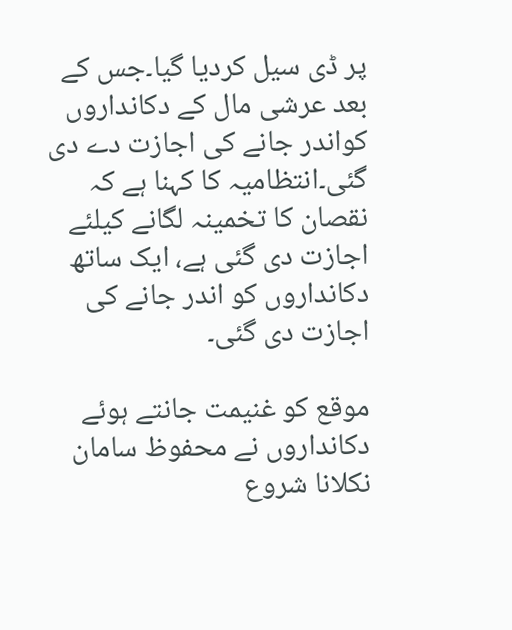پر ڈی سیل کردیا گیا۔جس کے بعد عرشی مال کے دکانداروں کواندر جانے کی اجازت دے دی گئی۔انتظامیہ کا کہنا ہے کہ نقصان کا تخمینہ لگانے کیلئے اجازت دی گئی ہے، ایک ساتھ  دکانداروں کو اندر جانے کی اجازت دی گئی۔

موقع کو غنیمت جانتے ہوئے دکانداروں نے محفوظ سامان نکلانا شروع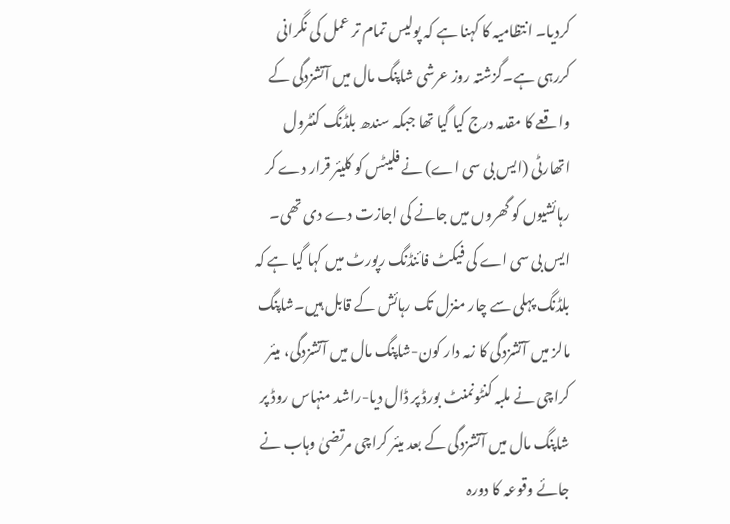کردیا۔ انتظامیہ کا کہنا ہے کہ پولیس تمام تر عمل کی نگرانی کررہی ہے۔گزشتہ روز عرشی شاپنگ مال میں آتشزدگی کے واقعے کا مقدمہ درج کیا گیا تھا جبکہ سندھ بلڈنگ کنٹرول اتھارٹی (ایس بی سی اے) نے فلیٹس کو کلیئر قرار دے کر رہائشیوں کو گھروں میں جانے کی اجازت دے دی تھی۔ ایس بی سی اے کی فیکٹ فائنڈنگ رپورٹ میں کہا گیا ہے کہ بلڈنگ پہلی سے چار منزل تک رہائش کے قابل ہیں۔شاپنگ مالز میں آتشزدگی کا زمہ دار کون-شاپنگ مال میں آتشزدگی، میئر کراچی نے ملبہ کنٹونمنٹ بورڈ پر ڈال دیا-راشد منہاس روڈ پر شاپنگ مال میں آتشزدگی کے بعد میئر کراچی مرتضیٰ وہاب نے جائے وقوعہ کا دورہ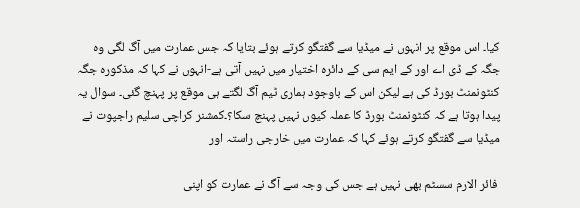کیا۔ اس موقع پر انہوں نے میڈیا سے گفتگو کرتے ہوئے بتایا کہ جس عمارت میں آگ لگی وہ جگہ کے ڈی اے اور کے ایم سی کے دائرہ اختیار میں نہیں آتی ہے-انہوں نے کہا کہ مذکورہ جگہ کنٹونمنٹ بورڈ کی ہے لیکن اس کے باوجود ہماری ٹیم آگ لگتے ہی موقع پر پہنچ گئی۔ سوال یہ پیدا ہوتا ہے کہ کنٹونمنٹ بورڈ کا عملہ کیوں نہیں پہنچ سکا؟۔کمشنر کراچی سلیم راجپوت نے میڈیا سے گفتگو کرتے ہوئے کہا کہ عمارت میں خارجی راستہ اور

 فائر الارم سسٹم بھی نہیں ہے جس کی وجہ سے آگ نے عمارت کو اپنی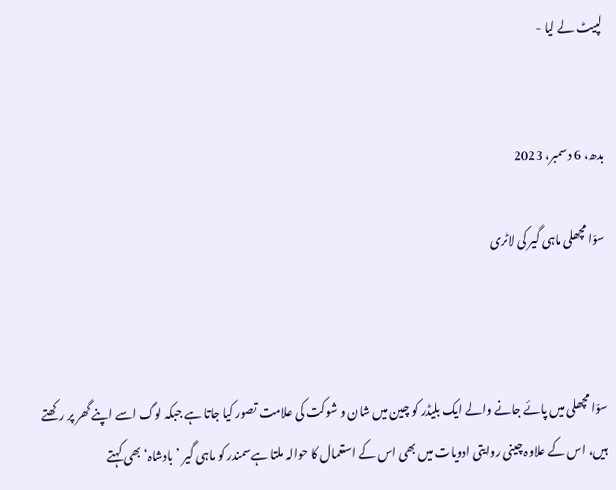لپیٹ لے لیا -


بدھ، 6 دسمبر، 2023

سوّا مچھلی ماہی گیر کی لاٹری



سوّا مچھلی میں پائے جانے والے ایک بلیڈر کو چین میں شان و شوکت کی علامت تصور کیا جاتا ہے جبکہ لوگ اسے اپنے گھر پر رکھتے ہیں، اس کے علاوہ چینی روایتی ادویات میں بھی اس کے استعمال کا حوالہ ملتا ہےسمندر کو ماہی گیر ’بادشاہ‘ بھی کہتے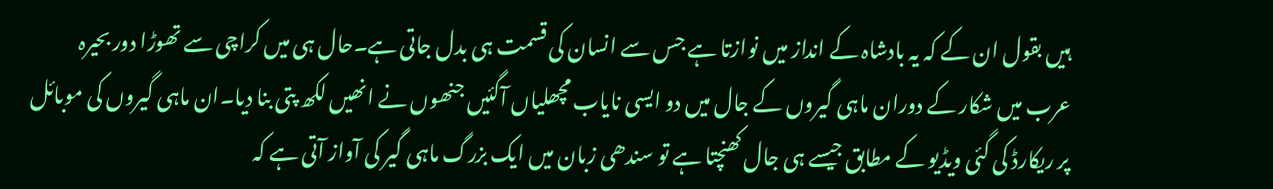ہیں بقول ان کے کہ یہ بادشاہ کے انداز میں نوازتا ہے جس سے انسان کی قسمت ہی بدل جاتی ہے۔حال ہی میں کراچی سے تھوڑا دور بحیرہ عرب میں شکار کے دوران ماہی گیروں کے جال میں دو ایسی نایاب مچھلیاں آگئیں جنھوں نے انھیں لکھ پتی بنا دیا۔ان ماہی گیروں کی موبائل پر ریکارڈ کی گئی ویڈیو کے مطابق جیسے ہی جال کھنچتا ہے تو سندھی زبان میں ایک بزرگ ماہی گیر کی آواز آتی ہے کہ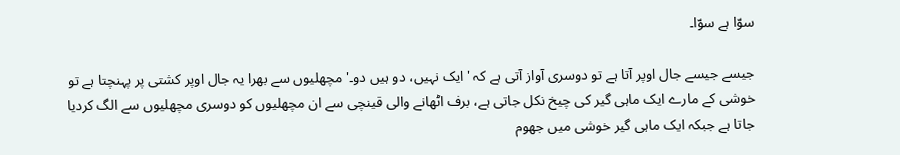سوّا ہے سوّا۔

جیسے جیسے جال اوپر آتا ہے تو دوسری آواز آتی ہے کہ 'ایک نہیں، دو ہیں دو۔' مچھلیوں سے بھرا یہ جال اوپر کشتی پر پہنچتا ہے تو خوشی کے مارے ایک ماہی گیر کی چیخ نکل جاتی ہے، برف اٹھانے والی قینچی سے ان مچھلیوں کو دوسری مچھلیوں سے الگ کردیا جاتا ہے جبکہ ایک ماہی گیر خوشی میں جھوم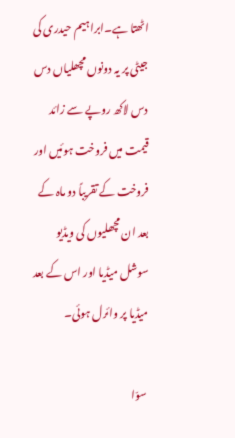اٹھتا ہے۔ابراہیم حیدری کی جیٹی پر یہ دونوں مچھلیاں دس دس لاکھ روپے سے زائد قیمت میں فروخت ہوئیں اور فروخت کے تقریباً دو ماہ کے بعد ان مچھلیوں کی ویڈیو سوشل میڈیا اور اس کے بعد میڈیا پر وائرل ہوئی۔

 سوّا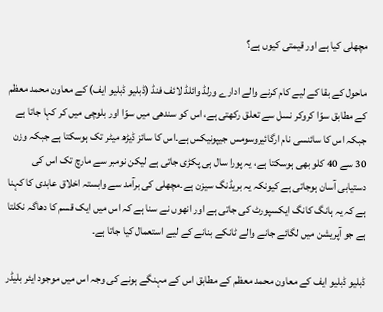مچھلی کیا ہے اور قیمتی کیوں ہے؟

ماحول کے بقا کے لیے کام کرنے والے ادارے ورلڈ وائلڈ لائف فنڈ (ڈبلیو ڈبلیو ایف) کے معاون محمد معظم کے مطابق سوّا کروکر نسل سے تعلق رکھتی ہے، اس کو سندھی میں سوّا اور بلوچی میں کر کہا جاتا ہے جبکہ اس کا سائنسی نام ارگائیروسومس جیپونیکس ہے۔اس کا سائز ڈیڑھ میٹر تک ہوسکتا ہے جبکہ وزن 30 سے 40 کلو بھی ہوسکتا ہے، یہ پورا سال ہی پکڑی جاتی ہے لیکن نومبر سے مارچ تک اس کی دستیابی آسان ہوجاتی ہے کیونکہ یہ بریڈنگ سیزن ہے۔مچھلی کی برآمد سے وابستہ اخلاق عابدی کا کہنا ہے کہ یہ ہانگ کانگ ایکسپورٹ کی جاتی ہے اور انھوں نے سنا ہے کہ اس میں ایک قسم کا دھاگہ نکلتا ہے جو آپریشن میں لگائے جانے والے ٹانکے بنانے کے لیے استعمال کیا جاتا ہے۔

ڈبلیو ڈبلیو ایف کے معاون محمد معظم کے مطابق اس کے مہنگے ہونے کی وجہ اس میں موجود ایئر بلیڈر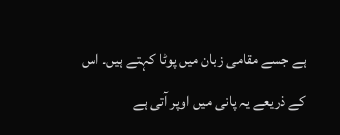ہے جسے مقامی زبان میں پوٹا کہتے ہیں۔ اس کے ذریعے یہ پانی میں اوپر آتی ہے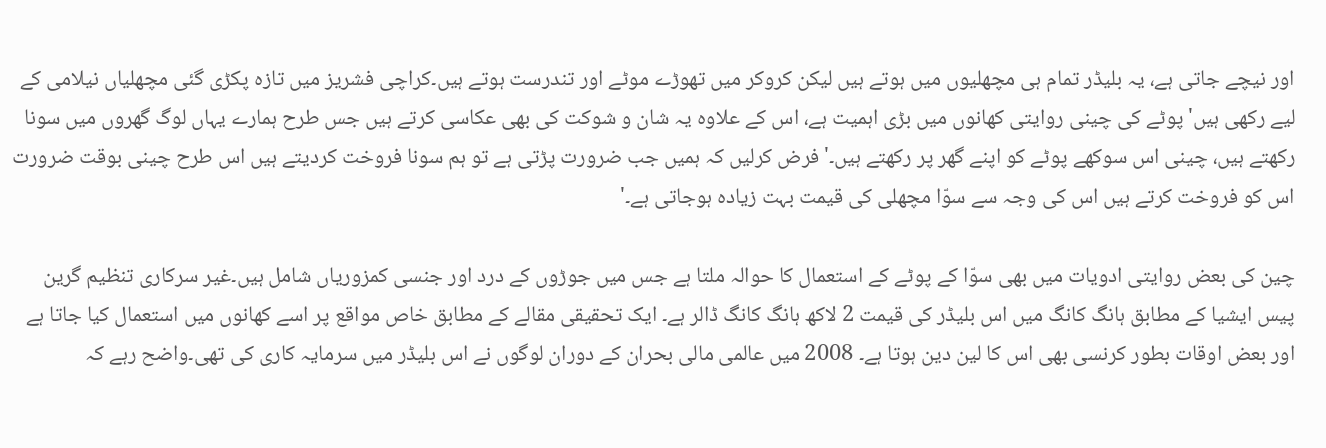اور نیچے جاتی ہے، یہ بلیڈر تمام ہی مچھلیوں میں ہوتے ہیں لیکن کروکر میں تھوڑے موٹے اور تندرست ہوتے ہیں۔کراچی فشریز میں تازہ پکڑی گئی مچھلیاں نیلامی کے لیے رکھی ہیں'پوٹے کی چینی روایتی کھانوں میں بڑی اہمیت ہے، اس کے علاوہ یہ شان و شوکت کی بھی عکاسی کرتے ہیں جس طرح ہمارے یہاں لوگ گھروں میں سونا رکھتے ہیں، چینی اس سوکھے پوٹے کو اپنے گھر پر رکھتے ہیں۔'فرض کرلیں کہ ہمیں جب ضرورت پڑتی ہے تو ہم سونا فروخت کردیتے ہیں اس طرح چینی بوقت ضرورت اس کو فروخت کرتے ہیں اس کی وجہ سے سوّا مچھلی کی قیمت بہت زیادہ ہوجاتی ہے۔'

چین کی بعض روایتی ادویات میں بھی سوّا کے پوٹے کے استعمال کا حوالہ ملتا ہے جس میں جوڑوں کے درد اور جنسی کمزوریاں شامل ہیں۔غیر سرکاری تنظیم گرین پیس ایشیا کے مطابق ہانگ کانگ میں اس بلیڈر کی قیمت 2 لاکھ ہانگ کانگ ڈالر ہے۔ ایک تحقیقی مقالے کے مطابق خاص مواقع پر اسے کھانوں میں استعمال کیا جاتا ہے اور بعض اوقات بطور کرنسی بھی اس کا لین دین ہوتا ہے۔ 2008 میں عالمی مالی بحران کے دوران لوگوں نے اس بلیڈر میں سرمایہ کاری کی تھی۔واضح رہے کہ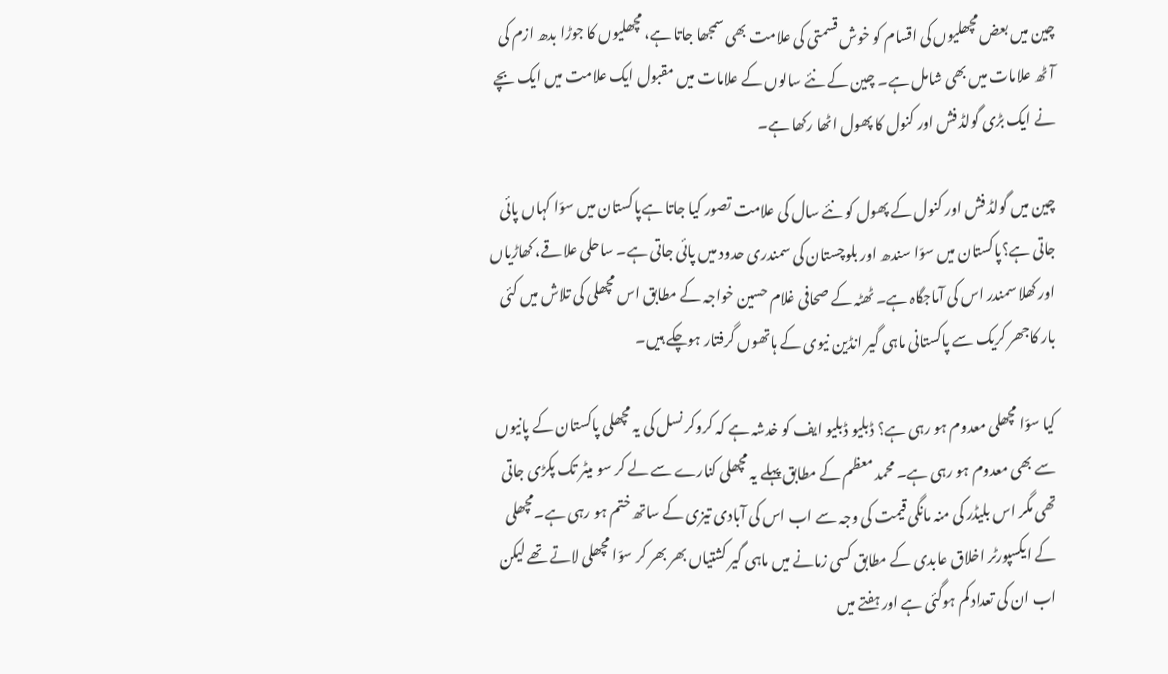چین میں بعض مچھلیوں کی اقسام کو خوش قسمتی کی علامت بھی سمجھا جاتا ہے، مچھلیوں کا جوڑا بدھ ازم کی آٹھ علامات میں بھی شامل ہے۔ چین کے نئے سالوں کے علامات میں مقبول ایک علامت میں ایک بچے نے ایک بڑی گولڈ فش اور کنول کا پھول اٹھا رکھا ہے۔

چین میں گولڈ فش اور کنول کے پھول کو نئے سال کی علامت تصور کیا جاتا ہےپاکستان میں سوّا کہاں پائی جاتی ہے؟پاکستان میں سوّا سندھ اور بلوچستان کی سمندری حدود میں پائی جاتی ہے۔ ساحلی علاقے، کھاڑیاں اور کھلا سمندر اس کی آماجگاہ ہے۔ ٹھٹہ کے صحافی غلام حسین خواجہ کے مطابق اس مچھلی کی تلاش میں کئی بار کاجھر کریک سے پاکستانی ماہی گیر انڈین نیوی کے ہاتھوں گرفتار ہوچکے ہیں۔

کیا سوّا مچھلی معدوم ہو رہی ہے؟ ڈبلیو ڈبلیو ایف کو خدشہ ہے کہ کروکر نسل کی یہ مچھلی پاکستان کے پانیوں سے بھی معدوم ہو رہی ہے۔ محمد معظم کے مطابق پہلے یہ مچھلی کنارے سے لے کر سو میٹر تک پکڑی جاتی تھی مگر اس بلیڈر کی منہ مانگی قیمت کی وجہ سے اب اس کی آبادی تیزی کے ساتھ ختم ہو رہی ہے۔مچھلی کے ایکسپورٹر اخلاق عابدی کے مطابق کسی زمانے میں ماہی گیر کشتیاں بھر بھر کر سوّا مچھلی لاتے تھے لیکن اب ان کی تعداد کم ہوگئی ہے اور ہفتے میں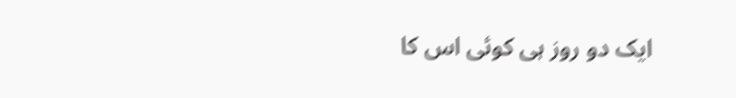ایک دو روز ہی کوئی اس کا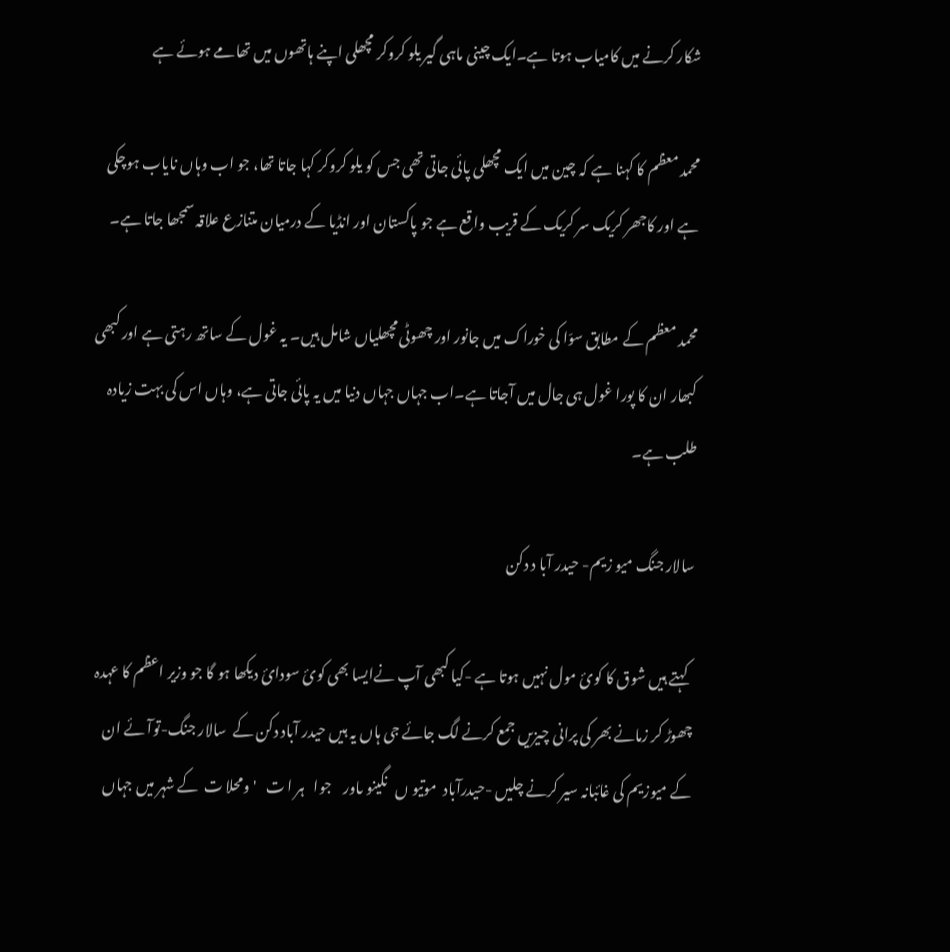شکار کرنے میں کامیاب ہوتا ہے۔ایک چینی ماہی گیر یلو کروکر مچھلی اپنے ہاتھوں میں تھامے ہوئے ہے

محمد معظم کا کہنا ہے کہ چین میں ایک مچھلی پائی جاتی تھی جس کو یلو کروکر کہا جاتا تھا، جو اب وہاں نایاب ہوچکی ہے اور کاجھر کریک سر کریک کے قریب واقع ہے جو پاکستان اور انڈیا کے درمیان متنازع علاقہ سمجھا جاتا ہے۔

محمد معظم کے مطابق سوّا کی خوراک میں جانور اور چھوٹی مچھلیاں شامل ہیں۔ یہ غول کے ساتھ رہتی ہے اور کبھی کبھار ان کا پورا غول ہی جال میں آجاتا ہے۔اب جہاں جہاں دنیا میں یہ پائی جاتی ہے، وہاں اس کی بہت زیادہ طلب ہے۔

سالار جنگ میو زیم- حیدر آبا د دکن

  کہتے ہیں شوق کا کوئ مول نہیں ہوتا ہے -کیا کبھی آپ نےایسا بھی کوئ سودائ دیکھا ہو گا جو وزیر اعظم کا عہدہ چھوڑ کر زمانے بھر کی پرانی چیزیں جمع کرنے لگ جائے جی ہاں یہ ہیں حیدر آباد دکن کے  سالار جنگ-توآئے ان کے میوزیم کی غائبانہ سیر کرنے چلیں -حیدرآباد  موتیو ں   نگینو ںاور    جوا   ہر ا ت   'ومحلا ت  کے شہر میں جہاں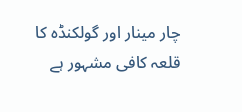چار مینار اور گولکنڈہ کا قلعہ کافی مشہور ہے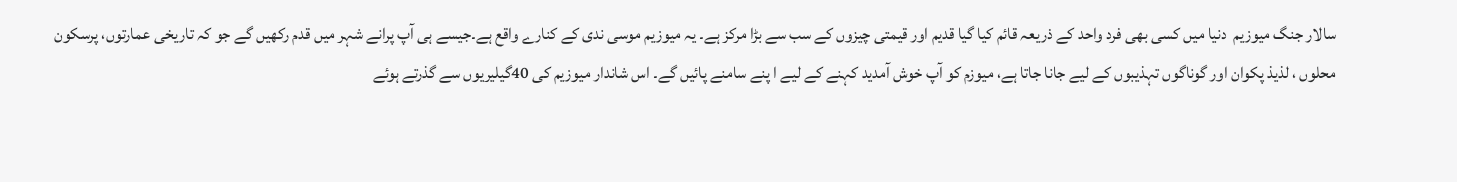سالار جنگ میوزیم  دنیا میں کسی بھی فرد واحد کے ذریعہ قائم کیا گیا قدیم اور قیمتی چیزوں کے سب سے بڑا مرکز ہے۔ یہ میوزیم موسی ندی کے کنارے واقع ہے۔جیسے ہی آپ پرانے شہر میں قدم رکھیں گے جو کہ تاریخی عمارتوں، پرسکون محلوں ، لذیذ پکوان اور گوناگوں تہذیبوں کے لیے جانا جاتا ہے، میوزم کو آپ خوش آمدید کہنے کے لیے ا پنے سامنے پائیں گے۔ اس شاندار میوزیم کی 40گیلیریوں سے گذرتے ہوئے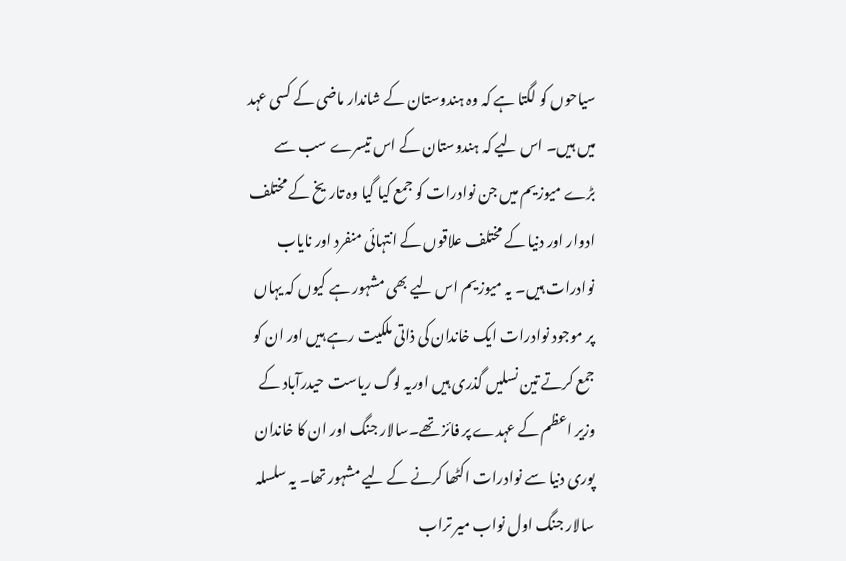سیاحوں کو لگتا ہے کہ وہ ہندوستان کے شاندار ماضی کے کسی عہد میں ہیں۔ اس لیے کہ ہندوستان کے اس تیسرے سب سے بڑے میوزیم میں جن نوادرات کو جمع کیا گیا وہ تاریخ کے مختلف ادوار اور دنیا کے مختلف علاقوں کے انتہائی منفرد اور نایاب نوادرات ہیں۔ یہ میوزیم اس لیے بھی مشہور ہے کیوں کہ یہاں پر موجود نوادرات ایک خاندان کی ذاتی ملکیت رہے ہیں اور ان کو جمع کرتے تین نسلیں گذری ہیں اوریہ لوگ ریاست حیدرآباد کے وزیر اعظم کے عہدے پر فائز تھے۔سالار جنگ اور ان کا خاندان پوری دنیا سے نوادرات اکٹھا کرنے کے لیے مشہور تھا۔ یہ سلسلہ سالار جنگ اول نواب میر تراب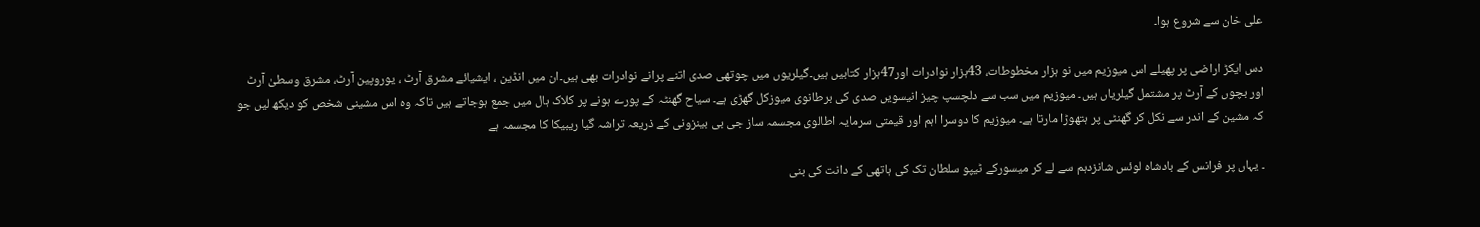علی خان سے شروع ہوا۔

دس ایکڑ اراضی پر پھیلے اس میوزیم میں نو ہزار مخطوطات، 43ہزار نوادرات اور47ہزار کتابیں ہیں۔گیلریوں میں چوتھی صدی اتنے پرانے نوادرات بھی ہیں۔ان میں انڈین ، ایشیائے مشرق آرٹ ، یوروپین آرٹ، مشرق وسطیٰ آرٹ اور بچوں کے آرٹ پر مشتمل گیلریاں ہیں۔ میوزیم میں سب سے دلچسپ چیز انیسویں صدی کی برطانوی میوزکل گھڑی ہے۔ سیاح گھنٹہ کے پورے ہونے پر کلاک ہال میں جمع ہوجاتے ہیں تاکہ وہ اس مشینی شخص کو دیکھ لیں جو کہ مشین کے اندر سے نکل کر گھنٹی پر ہتھوڑا مارتا ہے۔ میوزیم کا دوسرا اہم اور قیمتی سرمایہ اطالوی مجسمہ ساز جی بی بینزونی کے ذریعہ تراشہ گیا ریبیکا کا مجسمہ ہے

۔ یہاں پر فرانس کے بادشاہ لوئس شانزدہم سے لے کر میسورکے ٹیپو سلطان تک کی ہاتھی کے دانت کی بنی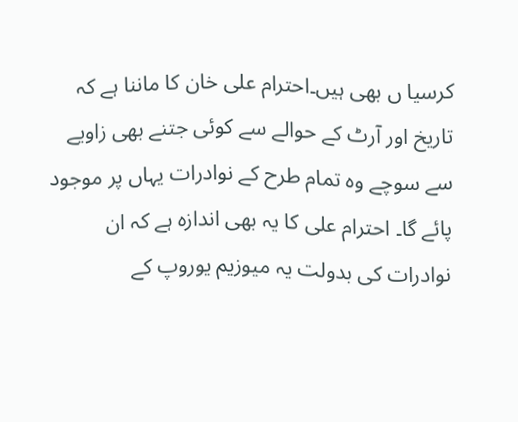کرسیا ں بھی ہیں۔احترام علی خان کا ماننا ہے کہ تاریخ اور آرٹ کے حوالے سے کوئی جتنے بھی زاویے سے سوچے وہ تمام طرح کے نوادرات یہاں پر موجود پائے گا۔ احترام علی کا یہ بھی اندازہ ہے کہ ان نوادرات کی بدولت یہ میوزیم یوروپ کے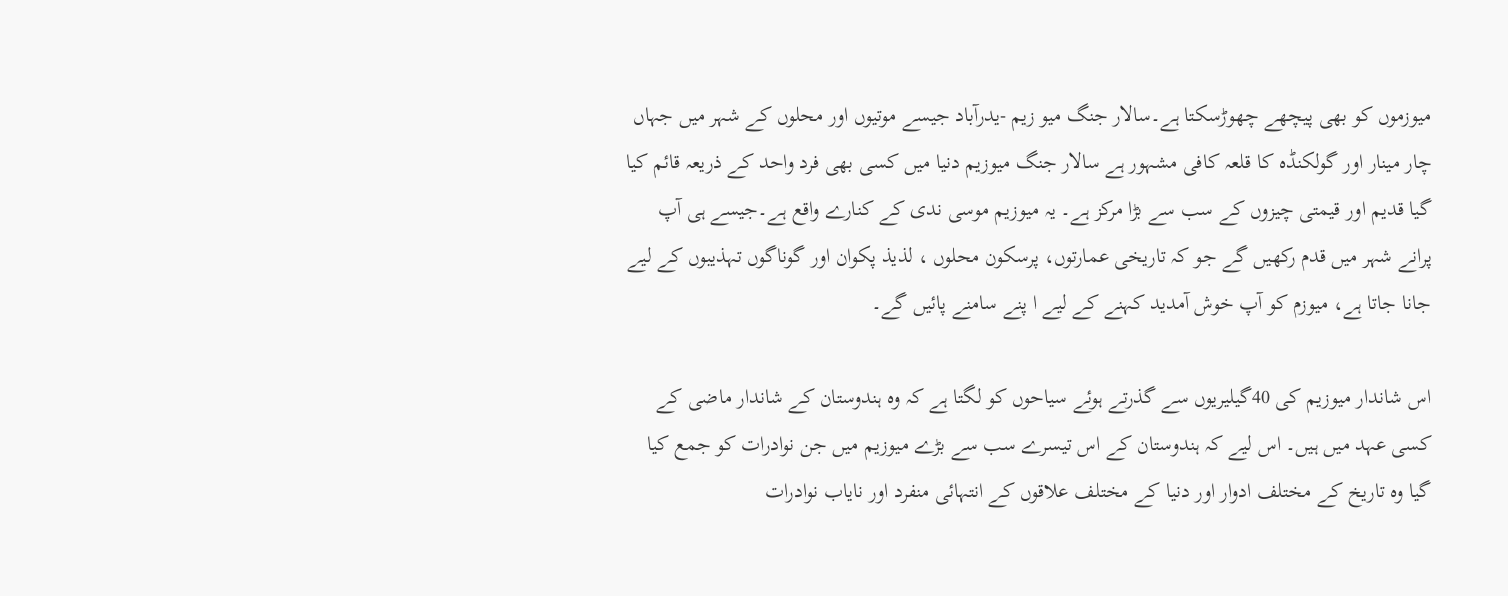میوزموں کو بھی پیچھے چھوڑسکتا ہے۔سالار جنگ میو زیم -یدرآباد جیسے موتیوں اور محلوں کے شہر میں جہاں چار مینار اور گولکنڈہ کا قلعہ کافی مشہور ہے سالار جنگ میوزیم دنیا میں کسی بھی فرد واحد کے ذریعہ قائم کیا گیا قدیم اور قیمتی چیزوں کے سب سے بڑا مرکز ہے۔ یہ میوزیم موسی ندی کے کنارے واقع ہے۔جیسے ہی آپ پرانے شہر میں قدم رکھیں گے جو کہ تاریخی عمارتوں، پرسکون محلوں ، لذیذ پکوان اور گوناگوں تہذیبوں کے لیے جانا جاتا ہے، میوزم کو آپ خوش آمدید کہنے کے لیے ا پنے سامنے پائیں گے۔

اس شاندار میوزیم کی 40گیلیریوں سے گذرتے ہوئے سیاحوں کو لگتا ہے کہ وہ ہندوستان کے شاندار ماضی کے کسی عہد میں ہیں۔ اس لیے کہ ہندوستان کے اس تیسرے سب سے بڑے میوزیم میں جن نوادرات کو جمع کیا گیا وہ تاریخ کے مختلف ادوار اور دنیا کے مختلف علاقوں کے انتہائی منفرد اور نایاب نوادرات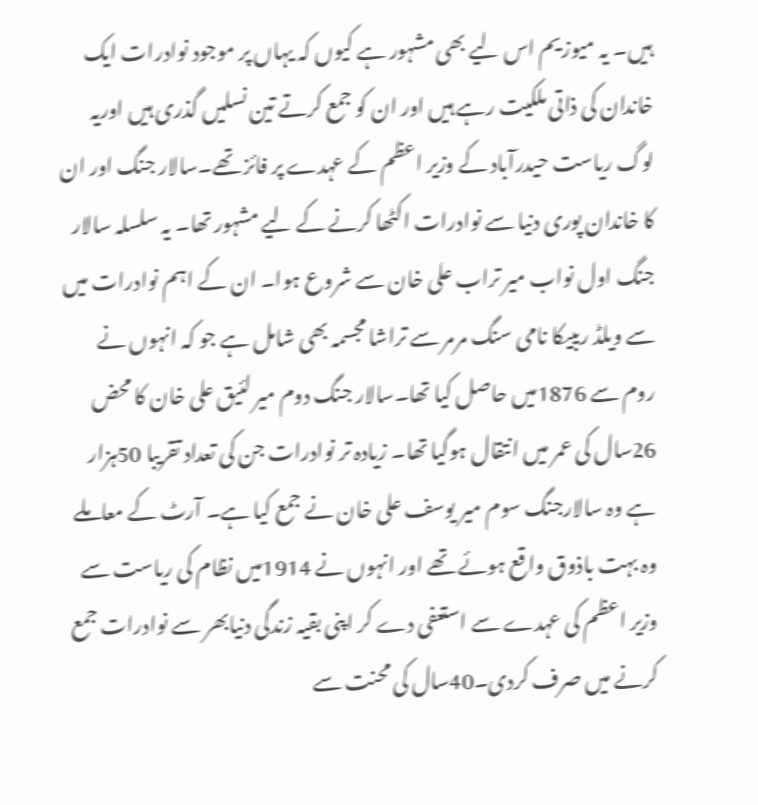ہیں۔ یہ میوزیم اس لیے بھی مشہور ہے کیوں کہ یہاں پر موجود نوادرات ایک خاندان کی ذاتی ملکیت رہے ہیں اور ان کو جمع کرتے تین نسلیں گذری ہیں اوریہ لوگ ریاست حیدرآباد کے وزیر اعظم کے عہدے پر فائز تھے۔سالار جنگ اور ان کا خاندان پوری دنیا سے نوادرات اکٹھا کرنے کے لیے مشہور تھا۔ یہ سلسلہ سالار جنگ اول نواب میر تراب علی خان سے شروع ہوا۔ ان کے اہم نوادرات میں سے ویلڈ ریبیکا نامی سنگ مرمر سے تراشا مجسمہ بھی شامل ہے جو کہ انہوں نے روم سے 1876میں حاصل کیا تھا۔سالار جنگ دوم میر لئیق علی خان کا محض 26سال کی عمر میں انتقال ہوگیا تھا۔ زیادہ تر نوادرات جن کی تعداد تقریبا 50ہزار ہے وہ سالارجنگ سوم میر یوسف علی خان نے جمع کیا ہے۔ آرٹ کے معاملے وہ بہت باذوق واقع ہوئے تھے اور انہوں نے 1914میں نظام کی ریاست سے وزیر اعظم کی عہدے سے استعفی دے کر اپنی بقیہ زندگی دنیابھر سے نوادرات جمع کرنے میں صرف کردی۔40سال کی محنت سے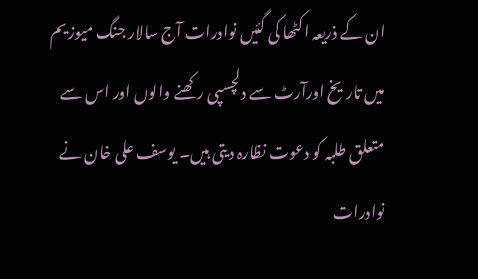ان کے ذریعہ اکٹھا کی گئیں نوادرات آج سالار جنگ میوزیم میں تاریخ اورآرٹ سے دلچسپی رکھنے والوں اور اس سے متعلق طلبہ کو دعوت نظارہ دیتی ہیں۔ یوسف علی خان نے نوادرات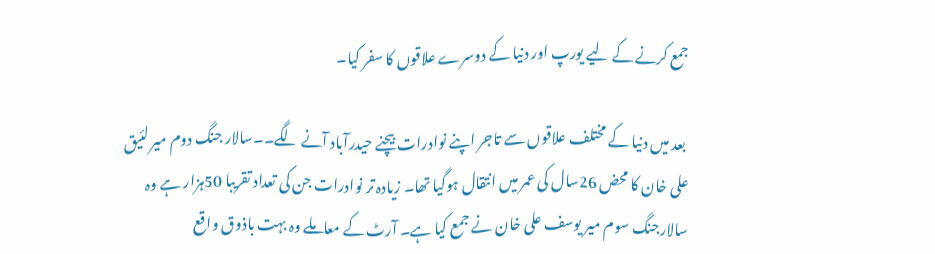جمع کرنے کے لیے یورپ اور دنیا کے دوسرے علاقوں کا سفر کیا۔

 بعد میں دنیا کے مختلف علاقوں سے تاجر اپنے نوادرات بیچنے حیدرآباد آنے لگے۔۔سالار جنگ دوم میر لئیق علی خان کا محض 26سال کی عمر میں انتقال ہوگیا تھا۔ زیادہ تر نوادرات جن کی تعداد تقریبا 50ہزار ہے وہ سالارجنگ سوم میر یوسف علی خان نے جمع کیا ہے۔ آرٹ کے معاملے وہ بہت باذوق واقع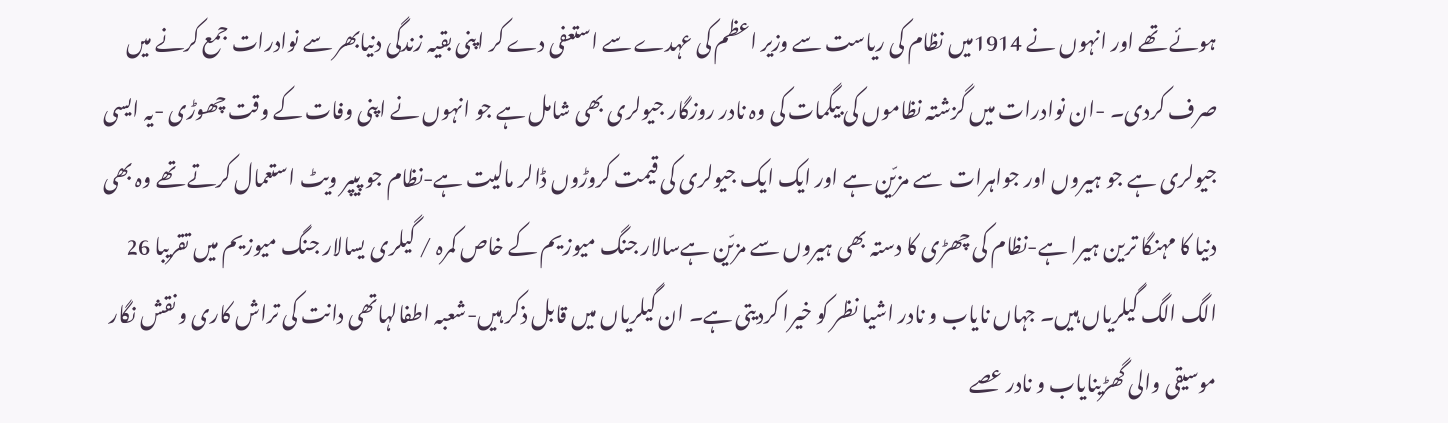ہوئے تھے اور انہوں نے 1914میں نظام کی ریاست سے وزیر اعظم کی عہدے سے استعفی دے کر اپنی بقیہ زندگی دنیابھر سے نوادرات جمع کرنے میں صرف کردی۔ -ان نوادرات میں گزشتہ نظاموں کی بیگمات کی وہ نادر روزگار جیولری بھی شامل ہے جو انہوں نے اپنی وفات کے وقت چھوڑی -یہ ایسی جیولری ہے جو ہیروں اور جواہرات  سے مزیّن ہے اور ایک ایک جیولری کی قیمت کروڑوں ڈالر مالیت ہے-نظام جو پیپر ویٹ استعمال کرتے تھے وہ بھی دنیا کا مہنگا ترین ہیرا ہے-نظام کی چھڑی کا دستہ بھی ہیروں سے مزیّن ہےسالار جنگ میوزیم کے خاص کمرہ / گیلری یسالار جنگ میوزیم میں تقریبا 26 الگ الگ گیلریاں ہیں۔ جہاں نایاب و نادر اشیا نظر کو خیرا کردیتی ہے۔ ان گیلریاں میں قابل ذکر ہیں-شعبہ اطفالہاتھی دانت کی تراش کاری و نقش نگار موسیقی والی گھڑینایاب و نادر عصے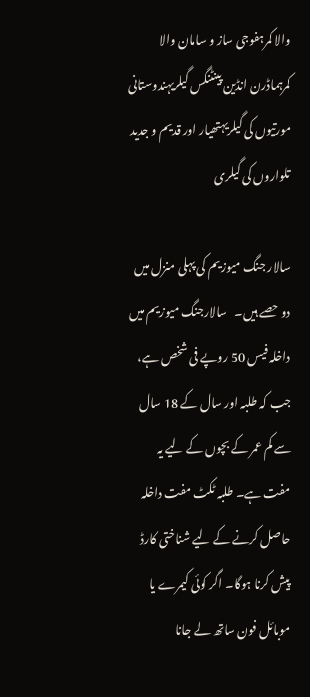والا کمرہفوجی ساز و سامان والا کمرہماڈرن انڈین پینٹنگس گیلریہندوستانی مورتیوں کی گیلریہتھیار اور قدیم و جدید تلواروں کی گیلری

سالار جنگ میوزیم کی پہلی منزل میں دو حصے ہیں۔   سالارجنگ میوزیم میں داخلہ فیس 50 روپے فی شخص ہے، جب کہ طلبہ اور سال کے 18 سال سے کم عمر کے بچوں کے لیے یہ مفت ہے۔ طلبہ ٹکٹ مفت داخلہ حاصل کرنے کے لیے شناختی کارڈ پیش کرنا ہوگا۔ اگر کوئی کیمرے یا موبائل فون ساتھ لے جانا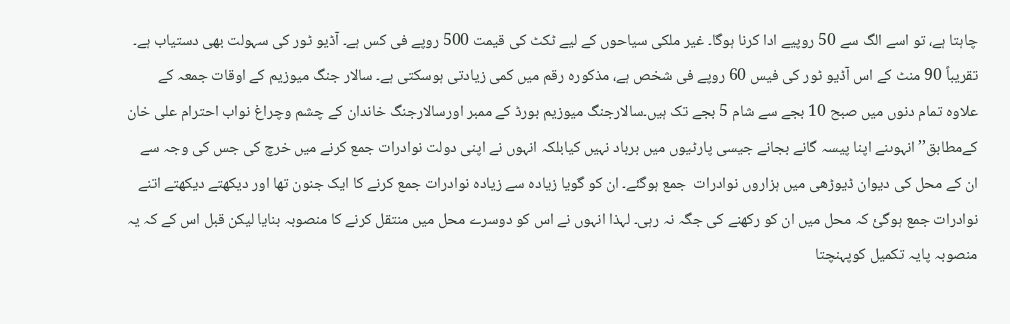چاہتا ہے، تو اسے الگ سے 50 روپیے ادا کرنا ہوگا۔ غیر ملکی سیاحوں کے لیے ٹکٹ کی قیمت 500 روپے فی کس ہے۔ آڈیو ٹور کی سہولت بھی دستیاب ہے۔ تقریباً 90 منٹ کے اس آڈیو ٹور کی فیس 60 روپے فی شخص ہے، مذکورہ رقم میں کمی زیادتی ہوسکتی ہے۔ سالار جنگ میوزیم کے اوقات جمعہ کے علاوہ تمام دنوں میں صبح 10 بجے سے شام 5 بجے تک ہیں۔سالارجنگ میوزیم بورڈ کے ممبر اورسالارجنگ خاندان کے چشم وچراغ نواب احترام علی خان کےمطابق’’انہوںنے اپنا پیسہ گانے بجانے جیسی پارٹیوں میں برباد نہیں کیابلکہ انہوں نے اپنی دولت نوادرات جمع کرنے میں خرچ کی جس کی وجہ سے ان کے محل کی دیوان ڈیوڑھی میں ہزاروں نوادرات  جمع ہوگئے۔ ان کو گویا زیادہ سے زیادہ نوادرات جمع کرنے کا ایک جنون تھا اور دیکھتے دیکھتے اتنے نوادرات جمع ہوگئ کہ محل میں ان کو رکھنے کی جگہ نہ رہی۔ لہذا انہوں نے اس کو دوسرے محل میں منتقل کرنے کا منصوبہ بنایا لیکن قبل اس کے کہ یہ منصوبہ پایہ تکمیل کوپہنچتا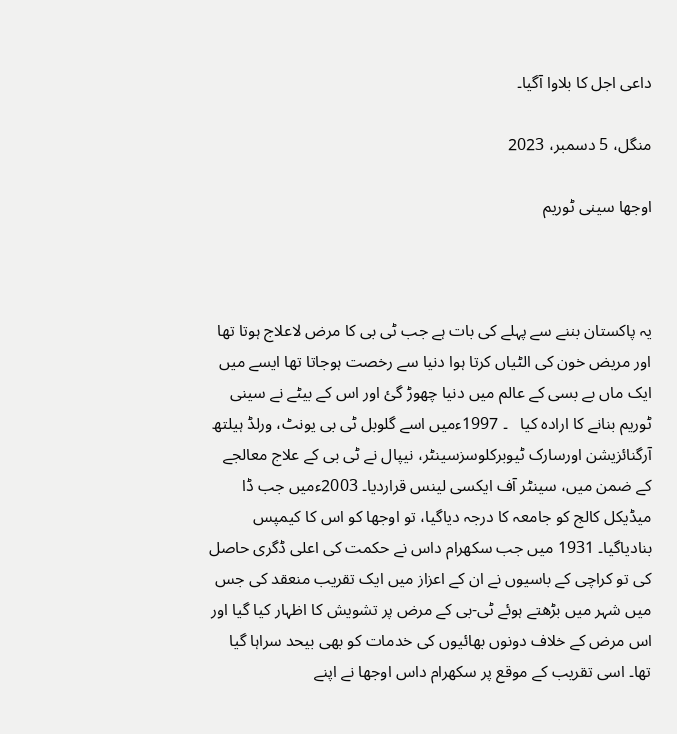داعی اجل کا بلاوا آگیا۔

منگل، 5 دسمبر، 2023

اوجھا سینی ٹوریم



یہ پاکستان بننے سے پہلے کی بات ہے جب ٹی بی کا مرض لاعلاج ہوتا تھا اور مریض خون کی الٹیاں کرتا ہوا دنیا سے رخصت ہوجاتا تھا ایسے میں ایک ماں بے بسی کے عالم میں دنیا چھوڑ گئ اور اس کے بیٹے نے سینی ٹوریم بنانے کا ارادہ کیا   ۔ 1997ءمیں اسے گلوبل ٹی بی یونٹ، ورلڈ ہیلتھ آرگنائزیشن اورسارک ٹیوبرکلوسزسینٹر، نیپال نے ٹی بی کے علاج معالجے کے ضمن میں، سینٹر آف ایکسی لینس قراردیا۔ 2003ءمیں جب ڈا میڈیکل کالج کو جامعہ کا درجہ دیاگیا، تو اوجھا کو اس کا کیمپس بنادیاگیا۔ 1931 میں جب سکھرام داس نے حکمت کی اعلی ڈگری حاصل کی تو کراچی کے باسیوں نے ان کے اعزاز میں ایک تقریب منعقد کی جس میں شہر میں بڑھتے ہوئے ٹی-بی کے مرض پر تشویش کا اظہار کیا گیا اور اس مرض کے خلاف دونوں بھائیوں کی خدمات کو بھی بیحد سراہا گیا تھا۔ اسی تقریب کے موقع پر سکھرام داس اوجھا نے اپنے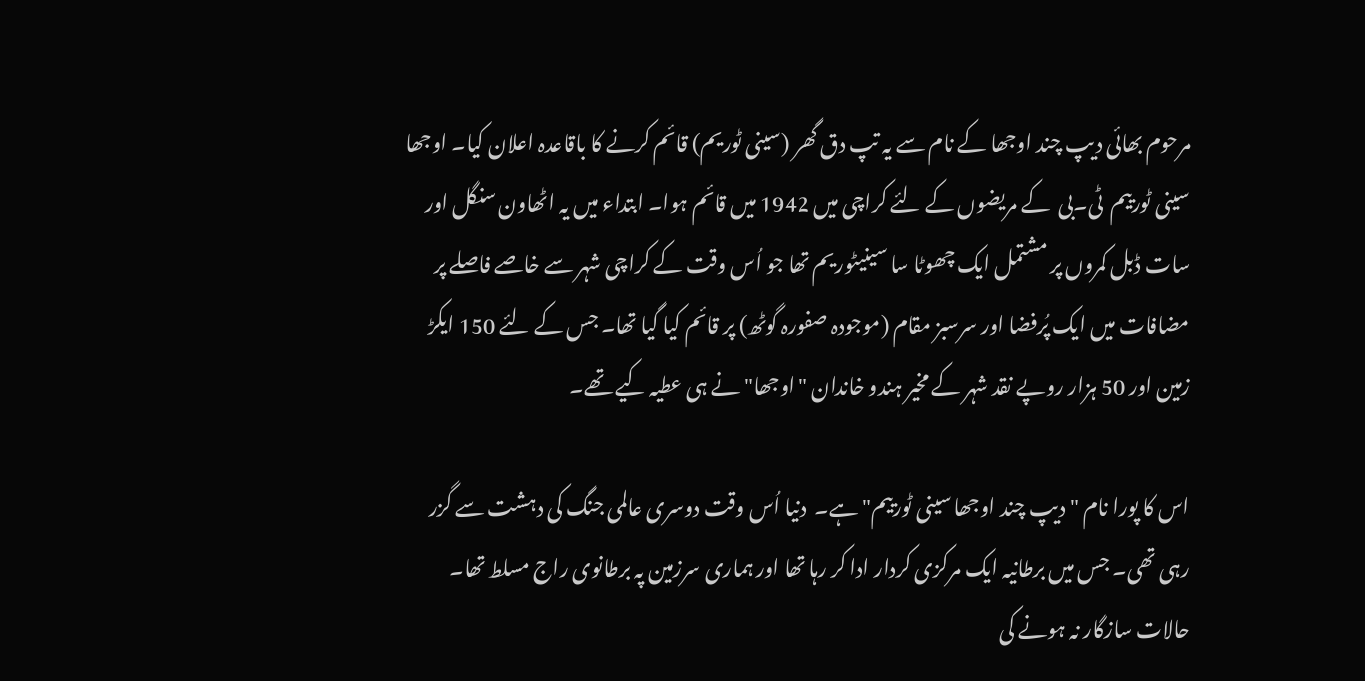مرحوم بھائی دیپ چند اوجھا کے نام سے یہ تپ دق گھر (سینی ٹوریم) قائم کرنے کا باقاعدہ اعلان کیا۔ اوجھا سینی ٹورییم  ٹی۔بی  کے مریضوں کے لئے کراچی میں 1942 میں قائم ہوا۔ ابتداء میں یہ اٹھاون سنگل اور سات ڈبل کمروں پر مشتمل ایک چھوٹا سا سینیٹوریم تھا جو اُس وقت کے کراچی شہر سے خاصے فاصلے پر مضافات میں ایک پُرفضا اور سرسبز مقام (موجودہ صفورہ گوٹھ) پر قائم کیا گیا تھا۔ جس کے لئے 150 ایکڑ زمین اور 50 ہزار روپے نقد شہر کے مخیر ہندو خاندان "اوجھا" نے ہی عطیہ کیے تھے۔

اس کا پورا نام "دیپ چند اوجھا سینی ٹورییم" ہے۔  دنیا اُس وقت دوسری عالمی جنگ کی دہشت سے گزر رہی تھی۔ جس میں برطانیہ ایک مرکزی کردار ادا کر رہا تھا اور ہماری سرزمین پہ برطانوی راج مسلط تھا۔ حالات سازگار نہ ہونے کی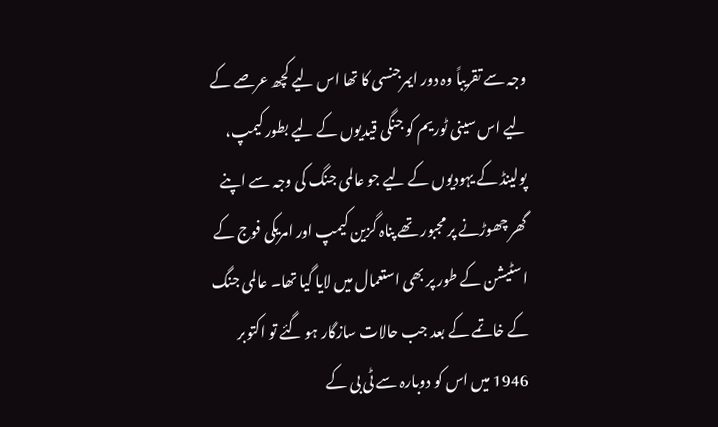وجہ سے تقریباً وہ دور ایمرجنسی کا تھا اس لیے کچھ عرصے کے لیے اس سینی ٹوریم کو جنگی قیدیوں کے لیے بطور کیمپ، پولینڈ کے یہودیوں کے لیے جو عالمی جنگ کی وجہ سے اپنے گھر چھوڑنے پر مجبور تھے پناہ گزین کیمپ اور امریکی فوج کے اسٹیشن کے طور پر بھی استعمال میں لایا گیا تھا۔ عالمی جنگ کے خاتمے کے بعد جب حالات سازگار ہو گئے تو اکتوبر 1946 میں اس کو دوبارہ سے ٹی بی کے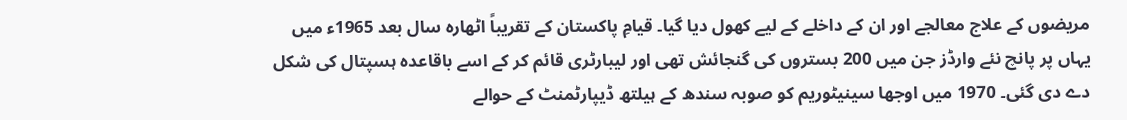مریضوں کے علاج معالجے اور ان کے داخلے کے لیے کھول دیا گیا۔ قیامِ پاکستان کے تقریباً اٹھارہ سال بعد 1965ء میں یہاں پر پانچ نئے وارڈز جن میں 200 بستروں کی گنجائش تھی اور لیبارٹری قائم کر کے اسے باقاعدہ ہسپتال کی شکل دے دی گئی۔ 1970 میں اوجھا سینیٹوریم کو صوبہ سندھ کے ہیلتھ ڈیپارٹمنٹ کے حوالے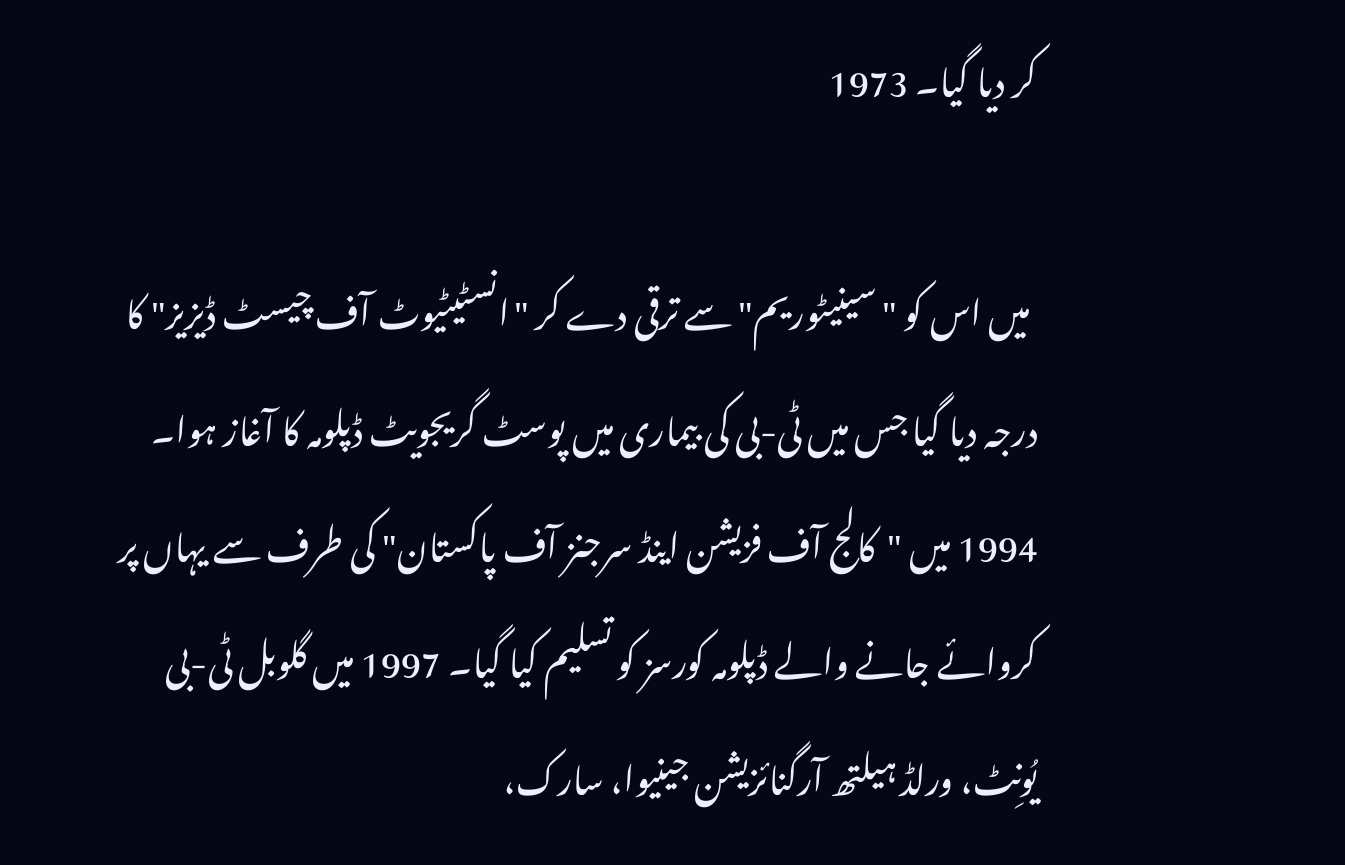کر دیا گیا۔ 1973

 میں اس کو "سینیٹوریم" سے ترقی دے کر "انسٹیٹیوٹ آف چیسٹ ڈیزیز" کا درجہ دیا گیا جس میں ٹی-بی کی بیماری میں پوسٹ گریجویٹ ڈپلومہ کا آغاز ہوا۔ 1994 میں "کالج آف فزیشن اینڈ سرجنز آف پاکستان" کی طرف سے یہاں پر کروائے جانے والے ڈپلومہ کورسز کو تسلیم کیا گیا۔ 1997 میں گلوبل ٹی-بی یُونِٹ، ورلڈ ہیلتھ آرگنائزیشن جینیوا، سارک،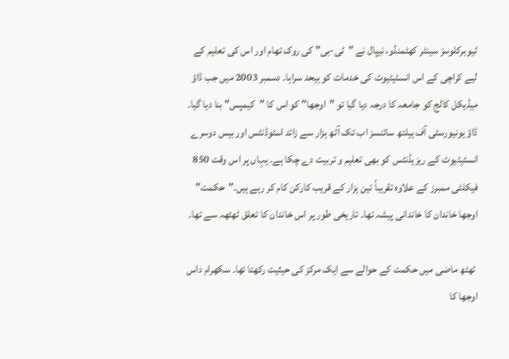ٹیوبرکلوسز سینٹر کھٹمنڈو، نیپال نے "ٹی-بی" کی روک تھام اور اس کی تعلیم کے لیے کراچی کے اس انسٹیٹیوٹ کی خدمات کو بیحد سراہا۔ دسمبر 2003 میں جب ڈاؤ میڈیکل کالج کو جامعہ کا درجہ دیا گیا تو "اوجھا" کو اس کا "کیمپس" بنا دیا گیا۔ ڈاؤ یونیورسٹی آف ہیلتھ سائنسز اب تک آٹھ ہزار سے زائد اسٹوڈنٹس اور بیس دوسرے انسٹیٹیوٹ کے ریزیڈنٹس کو بھی تعلیم و تربیت دے چکا ہے۔ یہاں پر اس وقت 850 فیکلٹی ممبرز کے علاوہ تقریباً تین ہزار کے قریب کارکن کام کر رہے ہیں۔"حکمت" اوجھا خاندان کا خاندانی پیشہ تھا۔ تاریخی طور پر اس خاندان کا تعلق ٹھٹھہ سے تھا۔

 ٹھٹھ ماضی میں حکمت کے حوالے سے ایک مرکز کی حیثیت رکھتا تھا۔ سکھرام داس اوجھا کا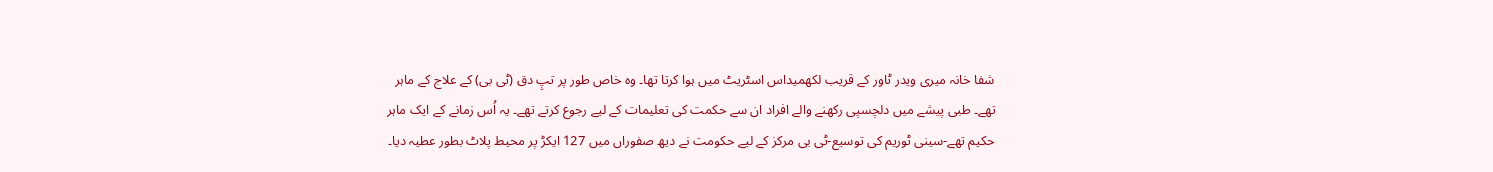شفا خانہ میری ویدر ٹاور کے قریب لکھمیداس اسٹریٹ میں ہوا کرتا تھا۔ وہ خاص طور پر تپِ دق (ٹی بی) کے علاج کے ماہر تھے۔ طبی پیشے میں دلچسپی رکھنے والے افراد ان سے حکمت کی تعلیمات کے لیے رجوع کرتے تھے۔ یہ اُس زمانے کے ایک ماہر حکیم تھے-سینی ٹوریم کی توسیع-ٹی بی مرکز کے لیے حکومت نے دیھ صفوراں میں 127 ایکڑ پر محیط پلاٹ بطور عطیہ دیا۔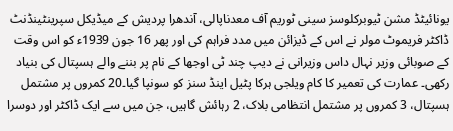یونائیٹڈ مشن ٹیوبرکلوسز سینی ٹوریم آف معدناپالی، آندھرا پردیش کے میڈیکل سپرینٹینڈنٹ ڈاکٹر فریموٹ مولر نے اس کے ڈیزائن میں مدد فراہم کی اور پھر 16 جون 1939ء کو اس وقت کے صوبائی وزیر نہال داس وزیرانی نے دیپ چند ٹی اوجھا کے نام پر بننے والے ہسپتال کی بنیاد رکھی۔ عمارت کی تعمیر کا کام ویلجی ہرکا پٹیل اینڈ سنز کو سونپا گیا۔20 کمروں پر مشتمل ہسپتال، 3 کمروں پر مشتمل انتظامی بلاک، 2 رہائش گاہیں، جن میں سے ایک ڈاکٹر اور دوسرا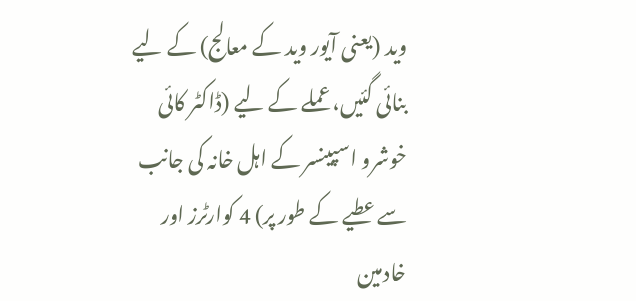وید (یعنی آیور وید کے معالج) کے لیے بنائی گئیں، عملے کے لیے (ڈاکٹر کائی خوشرو اسپینسر کے اہل خانہ کی جانب سے عطیے کے طور پر) 4 کوارٹرز اور خادمین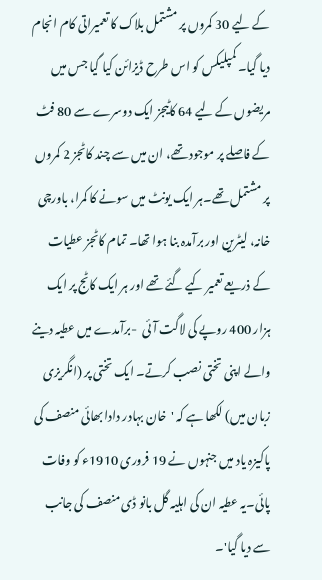کے لیے 30 کمروں پر مشتمل بلاک کا تعمیراتی کام انجام دیا گیا۔ کمپلیکس کو اس طرح ڈیزائن کیا گیا جس میں مریضوں کے لیے 64 کاٹیجز ایک دوسرے سے 80 فٹ کے فاصلے پر موجود تھے، ان میں سے چند کاٹجز 2 کمروں پر مشتمل تھے۔ہر ایک یونٹ میں سونے کا کمرا، باورچی خانہ، لیٹرین اور برآمدہ بنا ہوا تھا۔ تمام کاٹجز عطیات کے ذریعے تعمیر کیے گئے تھے اور ہر ایک کاٹج پر ایک ہزار 400 روپے کی لاگت آئی  -برآمدے میں عطیہ دینے والے اپنی تختی نصب کرتے۔ ایک تختی پر (انگریزی زبان میں) لکھا ہے کہ 'خان بہادر دادا بھائی منصف کی پاکیزہ یاد میں جنہوں نے 19 فروری 1910ء کو وفات پائی۔یہ عطیہ ان کی اہلیہ گل بانو ڈی منصف کی جانب سے دیا گیا'۔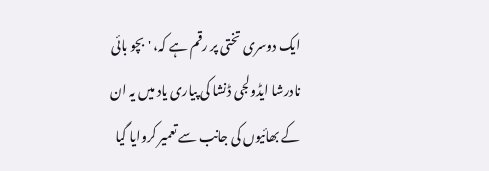ایک دوسری تختی پر رقم ہے کہ، 'بچو بائی نادرشا ایڈولجی ڈنشا کی پیاری یاد میں یہ ان کے بھائیوں کی جانب سے تعمیر کروایا گیا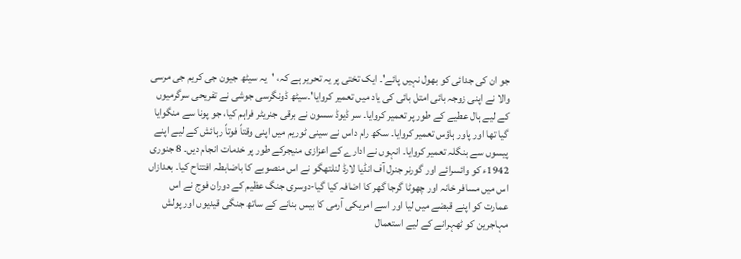جو ان کی جدائی کو بھول نہیں پائے'۔ ایک تختی پر یہ تحریر ہے کہ، 'یہ سیٹھ جیون جی کریم جی مرسی والا نے اپنی زوجہ بائی امتل بائی کی یاد میں تعمیر کروایا'۔سیٹھ ڈونگرسی جوشی نے تفریحی سرگرمیوں کے لیے ہال عطیے کے طور پر تعمیر کروایا۔ سر ڈیوڈ سسون نے برقی جنریٹر فراہم کیا، جو پونا سے منگوایا گیا تھا اور پاور ہاؤس تعمیر کروایا۔ سکھ رام داس نے سینی ٹوریم میں اپنی وقتاً فوتاً رہائش کے لیے اپنے پیسوں سے بنگلہ تعمیر کروایا۔ انہوں نے ادارے کے اعزازی منیجرکے طور پر خدمات انجام دیں۔ 8 جنوری 1942ء کو وائسرائے اور گورنر جنرل آف انڈیا لارڈ لنلتھگو نے اس منصوبے کا باضابطہ افتتاح کیا۔ بعدازاں اس میں مسافر خانہ اور چھوٹا گرجا گھر کا اضافہ کیا گیا-دوسری جنگ عظیم کے دوران فوج نے اس عمارت کو اپنے قبضے میں لیا اور اسے امریکی آرمی کا بیس بنانے کے ساتھ جنگی قیدیوں اور پولش مہاجرین کو ٹھہرانے کے لیے استعمال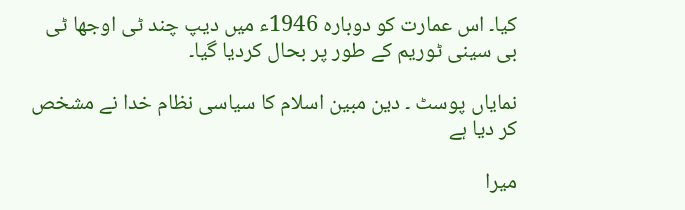کیا۔ اس عمارت کو دوبارہ 1946ء میں دیپ چند ٹی اوجھا ٹی بی سینی ٹوریم کے طور پر بحال کردیا گیا۔

نمایاں پوسٹ ۔ دین مبین اسلام کا سیاسی نظام خدا نے مشخص کر دیا ہے

میرا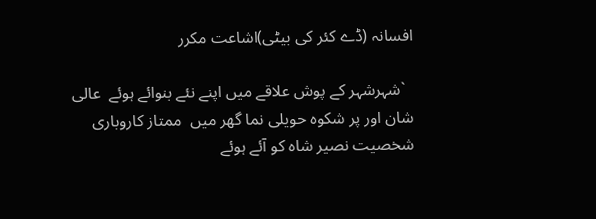افسانہ (ڈے کئر کی بیٹی)اشاعت مکرر

  `شہرشہر کے پوش علاقے میں اپنے نئے بنوائے ہوئے  عالی شان اور پر شکوہ حویلی نما گھر میں  ممتاز کاروباری شخصیت نصیر شاہ کو آئے ہوئے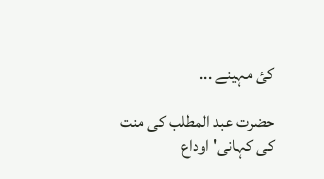کئ مہینے ...

حضرت عبد المطلب کی منت کی کہانی'اوداع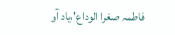فاطمہ صغرا الوداع'،یاد آو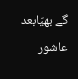گے بھیّابعد عاشور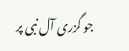جو گزری آل نبی پر